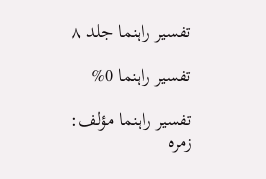تفسير راہنما جلد ۸

تفسير راہنما 0%

تفسير راہنما مؤلف:
زمرہ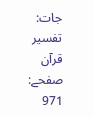جات: تفسیر قرآن
صفحے: 971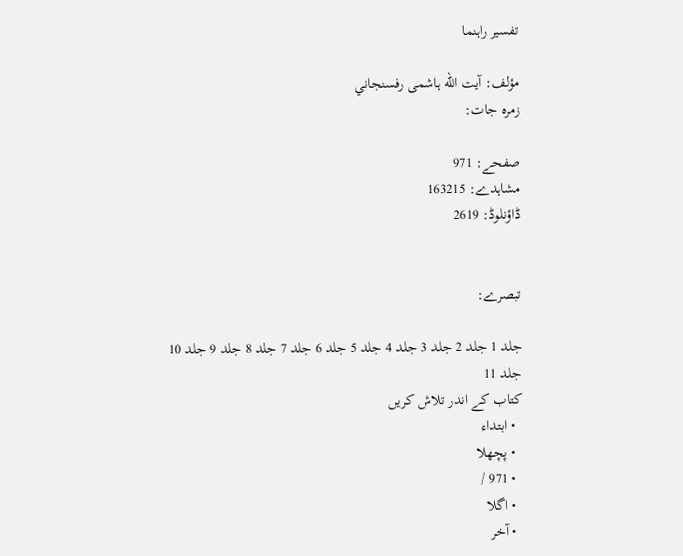تفسير راہنما

مؤلف: آيت الله ہاشمى رفسنجاني
زمرہ جات:

صفحے: 971
مشاہدے: 163215
ڈاؤنلوڈ: 2619


تبصرے:

جلد 1 جلد 2 جلد 3 جلد 4 جلد 5 جلد 6 جلد 7 جلد 8 جلد 9 جلد 10 جلد 11
کتاب کے اندر تلاش کریں
  • ابتداء
  • پچھلا
  • 971 /
  • اگلا
  • آخر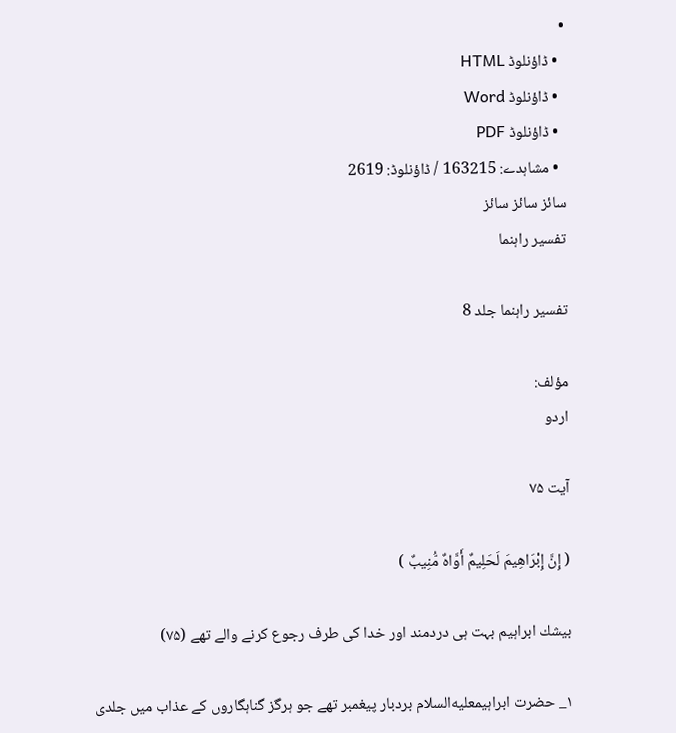•
  • ڈاؤنلوڈ HTML
  • ڈاؤنلوڈ Word
  • ڈاؤنلوڈ PDF
  • مشاہدے: 163215 / ڈاؤنلوڈ: 2619
سائز سائز سائز
تفسير راہنما

تفسير راہنما جلد 8

مؤلف:
اردو

آیت ۷۵

( إِنَّ إِبْرَاهِيمَ لَحَلِيمٌ أَوَّاهٌ مُّنِيبٌ )

بيشك ابراہيم بہت ہى دردمند اور خدا كى طرف رجوع كرنے والے تھے (۷۵)

۱_ حضرت ابراہيمعليه‌السلام بردبار پيغمبر تھے جو ہرگز گناہگاروں كے عذاب ميں جلدى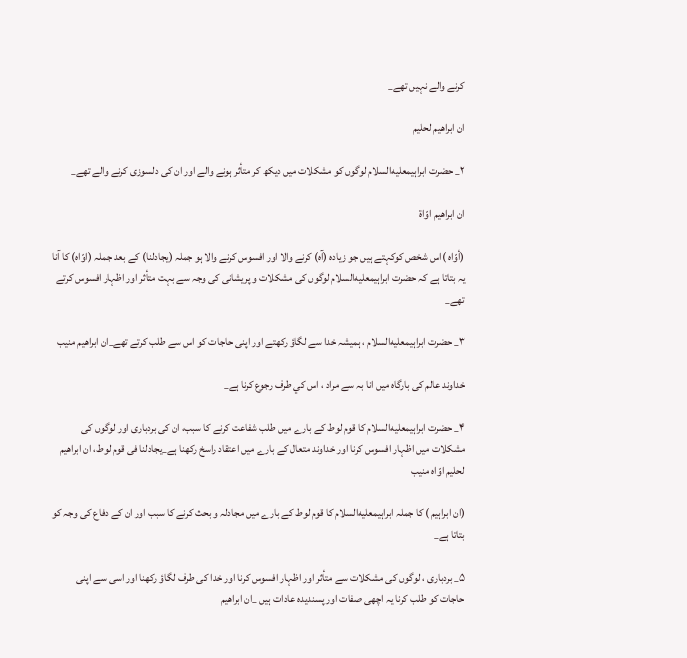كرنے والے نہيں تھے_

ان ابراهيم لحليم

۲_ حضرت ابراہيمعليه‌السلام لوگوں كو مشكلات ميں ديكھ كر متأثر ہونے والے اور ان كى دلسوزى كرنے والے تھے_

ان ابراهيم اوّاة

(أوّاہ )اس شخص كوكہتے ہيں جو زيادہ (آہ) كرنے والا اور افسوس كرنے والا ہو جملہ (يجادلنا) كے بعد جملہ (اوّاہ) كا آنا يہ بتاتا ہے كہ حضرت ابراہيمعليه‌السلام لوگوں كى مشكلات و پريشانى كى وجہ سے بہت متأثر اور اظہار افسوس كرتے تھے_

۳_ حضرت ابراہيمعليه‌السلام ، ہميشہ خدا سے لگاؤ ركھتے اور اپنى حاجات كو اس سے طلب كرتے تھے_ان ابراهيم منيب

خداوند عالم كى بارگاہ ميں انا بہ سے مراد ، اس كي طرف رجوع كرنا ہے_

۴_ حضرت ابراہيمعليه‌السلام كا قوم لوط كے بارے ميں طلب شفاعت كرنے كا سبب، ان كى بردبارى اور لوگوں كى مشكلات ميں اظہار افسوس كرنا اور خداوند متعال كے بارے ميں اعتقاد راسخ ركھنا ہے_يجادلنا فى قوم لوط، ان ابراهيم لحليم اوّاه منيب

(ان ابراہيم ) كا جملہ ابراہيمعليه‌السلام كا قوم لوط كے بارے ميں مجادلہ و بحث كرنے كا سبب اور ان كے دفاع كى وجہ كو بتاتا ہے_

۵_ بردبارى ، لوگوں كى مشكلات سے متأثر اور اظہار افسوس كرنا اور خدا كى طرف لگاؤ ركھنا اور اسى سے اپنى حاجات كو طلب كرنا يہ اچھى صفات اور پسنديدہ عادات ہيں _ان ابراهيم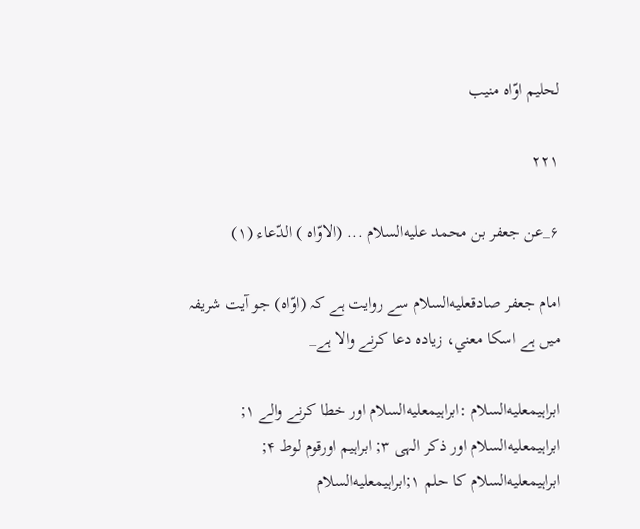لحليم اوّاه منيب

۲۲۱

۶_عن جعفر بن محمد عليه‌السلام ... (الاوّاه ) الدّعاء (۱)

امام جعفر صادقعليه‌السلام سے روايت ہے كہ (اوّاہ) جو آيت شريفہ ميں ہے اسكا معني، زيادہ دعا كرنے والا ہے_

ابراہيمعليه‌السلام :ابراہيمعليه‌السلام اور خطا كرنے والے ۱; ابراہيمعليه‌السلام اور ذكر الہى ۳; ابراہيم اورقوم لوط ۴; ابراہيمعليه‌السلام كا حلم ۱;ابراہيمعليه‌السلام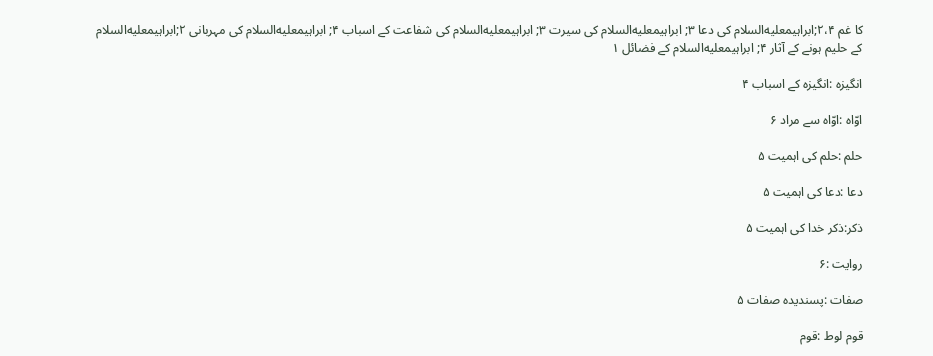كا غم ۲،۴;ابراہيمعليه‌السلام كى دعا ۳; ابراہيمعليه‌السلام كى سيرت ۳; ابراہيمعليه‌السلام كى شفاعت كے اسباب ۴; ابراہيمعليه‌السلام كى مہربانى ۲;ابراہيمعليه‌السلام كے حليم ہونے كے آثار ۴; ابراہيمعليه‌السلام كے فضائل ۱

انگيزہ :انگيزہ كے اسباب ۴

اوّاہ :اوّاہ سے مراد ۶

حلم :حلم كى اہميت ۵

دعا :دعا كى اہميت ۵

ذكر:ذكر خدا كى اہميت ۵

روايت :۶

صفات :پسنديدہ صفات ۵

قوم لوط :قوم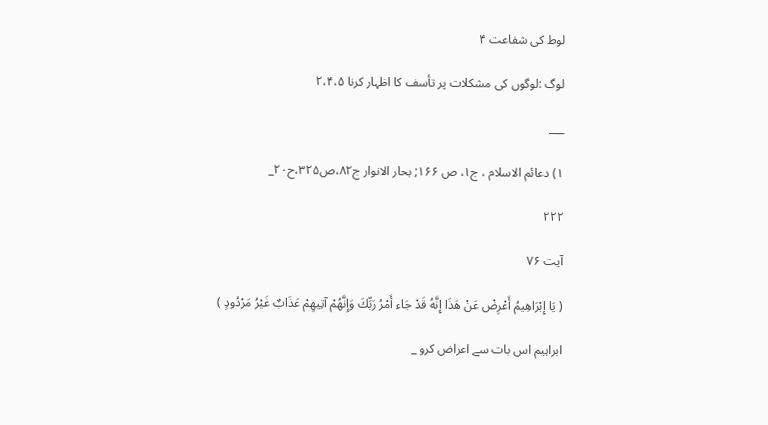لوط كى شفاعت ۴

لوگ :لوگوں كى مشكلات پر تأسف كا اظہار كرنا ۲،۴،۵

___

۱) دعائم الاسلام ، ج۱، ص ۱۶۶; بحار الانوار ج۸۲،ص۳۲۵،ح۲۰_

۲۲۲

آیت ۷۶

( يَا إِبْرَاهِيمُ أَعْرِضْ عَنْ هَذَا إِنَّهُ قَدْ جَاء أَمْرُ رَبِّكَ وَإِنَّهُمْ آتِيهِمْ عَذَابٌ غَيْرُ مَرْدُودٍ )

ابراہيم اس بات سے اعراض كرو _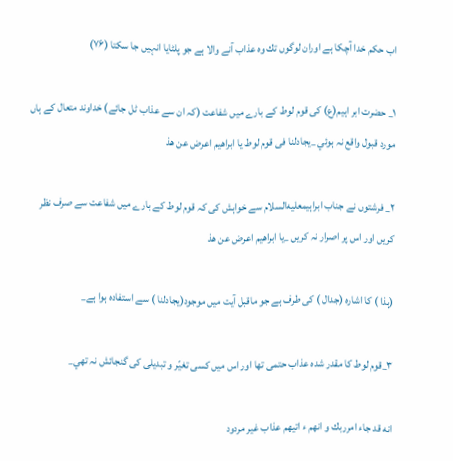اب حكم خدا آچكا ہے اوران لوگوں تك وہ عذاب آنے والا ہے جو پلٹايا انہيں جا سكتا (۷۶)

۱_ حضرت ابر اہيم(ع) كى قوم لوط كے بارے ميں شفاعت (كہ ان سے عذاب ٹل جائے) خداوند متعال كے ہاں مورد قبول واقع نہ ہوئي _يجادلنا فى قوم لوط يا ابراهيم اعرض عن هذ

۲_ فرشتوں نے جناب ابراہيمعليه‌السلام سے خواہش كى كہ قوم لوط كے بارے ميں شفاعت سے صرف نظر كريں اور اس پر اصرار نہ كريں _يا ابراهيم اعرض عن هذ

(ہذا ) كا اشارہ (جدال ) كى طرف ہے جو ماقبل آيت ميں موجود(يجادلنا ) سے استفادہ ہوا ہے_

۳_قوم لوط كا مقدر شدہ عذاب حتمى تھا اور اس ميں كسى تغيّر و تبديلى كى گنجائش نہ تھي_

انه قد جاء امرربك و انهم ء اتيهم عذاب غير مردود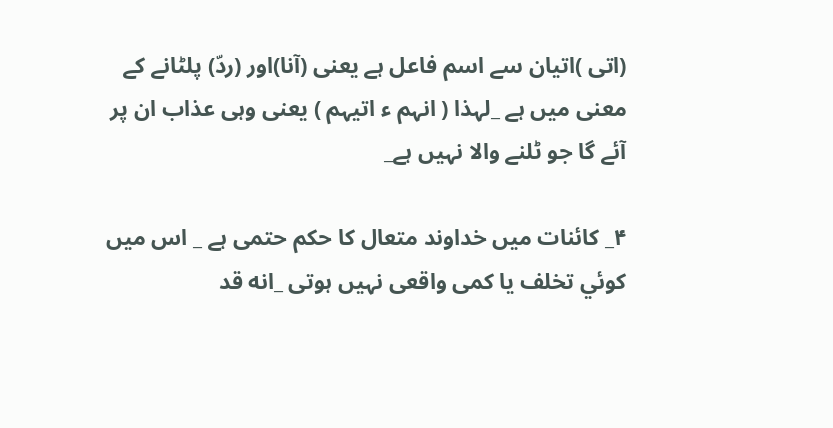(اتى )اتيان سے اسم فاعل ہے يعنى (آنا)اور (ردّ) پلٹانے كے معنى ميں ہے _لہذا ( انہم ء اتيہم ) يعنى وہى عذاب ان پر آئے گا جو ٹلنے والا نہيں ہے_

۴_ كائنات ميں خداوند متعال كا حكم حتمى ہے _ اس ميں كوئي تخلف يا كمى واقعى نہيں ہوتى _انه قد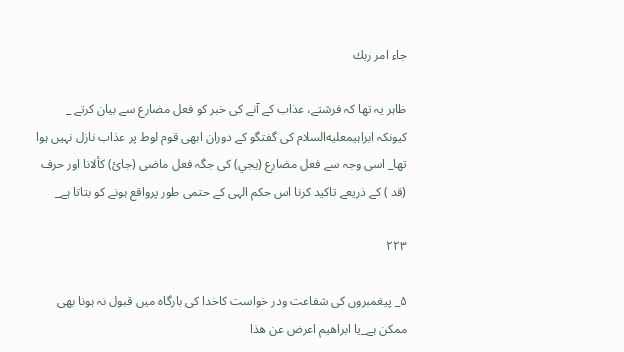جاء امر ربك

ظاہر يہ تھا كہ فرشتے، عذاب كے آنے كى خبر كو فعل مضارع سے بيان كرتے _ كيونكہ ابراہيمعليه‌السلام كى گفتگو كے دوران ابھى قوم لوط پر عذاب نازل نہيں ہوا تھا_ اسى وجہ سے فعل مضارع (يجي) كى جگہ فعل ماضى (جائ) كألانا اور حرف (قد ) كے ذريعے تاكيد كرنا اس حكم الہى كے حتمى طور پرواقع ہونے كو بتاتا ہے_

۲۲۳

۵_ پيغمبروں كى شفاعت ودر خواست كاخدا كى بارگاہ ميں قبول نہ ہونا بھى ممكن ہے_يا ابراهيم اعرض عن هذا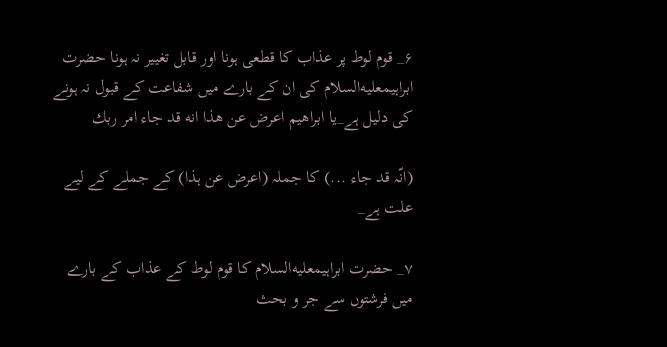۶_ قوم لوط پر عذاب كا قطعى ہونا اور قابل تغيير نہ ہونا حضرت ابراہيمعليه‌السلام كى ان كے بارے ميں شفاعت كے قبول نہ ہونے كى دليل ہے_يا ابراهيم اعرض عن هذا انه قد جاء امر ربك

(انّہ قد جاء ...) كا جملہ (اعرض عن ہذا) كے جملے كے ليے علت ہے_

۷_ حضرت ابراہيمعليه‌السلام كا قوم لوط كے عذاب كے بارے ميں فرشتوں سے جر و بحث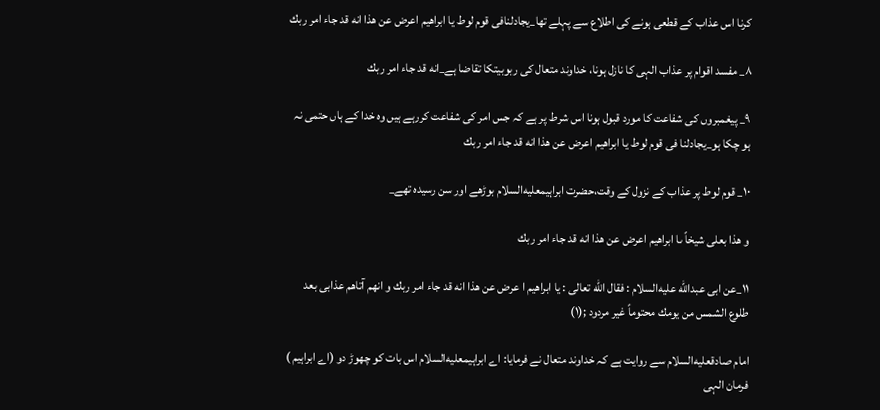كرنا اس عذاب كے قطعى ہونے كى اطلاع سے پہلے تھا_يجادلنافى قوم لوط يا ابراهيم اعرض عن هذا انه قد جاء امر ربك

۸_ مفسد اقوام پر عذاب الہى كا نازل ہونا، خداوند متعال كى ربوبيتكا تقاضا ہے_انه قد جاء امر ربك

۹_ پيغمبروں كى شفاعت كا مورد قبول ہونا اس شرط پر ہے كہ جس امر كى شفاعت كررہے ہيں وہ خدا كے ہاں حتمى نہ ہو چكا ہو_يجادلنا فى قوم لوط يا ابراهيم اعرض عن هذا انه قد جاء امر ربك

۱۰_ قوم لوط پر عذاب كے نزول كے وقت،حضرت ابراہيمعليه‌السلام بوڑھے اور سن رسيدہ تھے_

و هذا بعلى شيخاً ىا ابراهيم اعرض عن هذا انه قد جاء امر ربك

۱۱_عن ابى عبداللّه عليه‌السلام : فقال اللّه تعالى : يا ابراهيم ا عرض عن هذا انه قد جاء امر ربك و انهم آتاهم عذابى بعد طلوع الشمس من يومك محتوماً غير مردود ;(۱)

امام صادقعليه‌السلام سے روايت ہے كہ خداوند متعال نے فرمايا: اے ابراہيمعليه‌السلام اس بات كو چھوڑ دو (اے ابراہيم ) فرمان الہى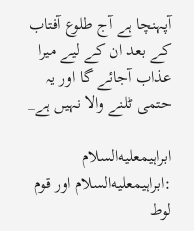آپہنچا ہے آج طلوع آفتاب كے بعد ان كے ليے ميرا عذاب آجائے گا اور يہ حتمى ٹلنے والا نہيں ہے_

ابراہيمعليه‌السلام :ابراہيمعليه‌السلام اور قوم لوط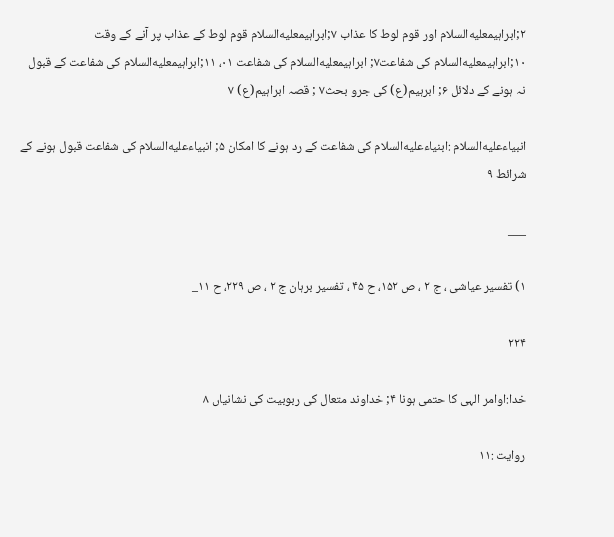۲;ابراہيمعليه‌السلام اور قوم لوط كا عذاب ۷;ابراہيمعليه‌السلام قوم لوط كے عذاب پر آنے كے وقت ۱۰;ابراہيمعليه‌السلام كى شفاعت۷; ابراہيمعليه‌السلام كى شفاعت ۰۱، ۱۱;ابراہيمعليه‌السلام كى شفاعت كے قبول نہ ہونے كے دلائل ۶; ابرہيم(ع) كى جرو بحث۷ ; قصہ ابراہيم(ع) ۷

انبياءعليه‌السلام :ابنياءعليه‌السلام كى شفاعت كے رد ہونے كا امكان ۵; انبياءعليه‌السلام كى شفاعت قبول ہونے كے شرائط ۹

___

۱) تفسير عياشى ، ج ۲ ، ص ۱۵۲، ح ۴۵ ، تفسير برہان ج ۲ ، ص ۲۲۹، ح ۱۱_

۲۲۴

خدا:اوامر الہى كا حتمى ہونا ۴; خداوند متعال كى ربوبيت كى نشانياں ۸

روايت :۱۱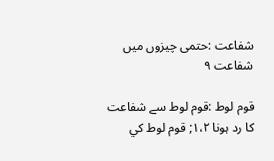شفاعت :حتمى چيزوں ميں شفاعت ۹

قوم لوط :قوم لوط سے شفاعت كا رد ہونا ۱،۲; قوم لوط كي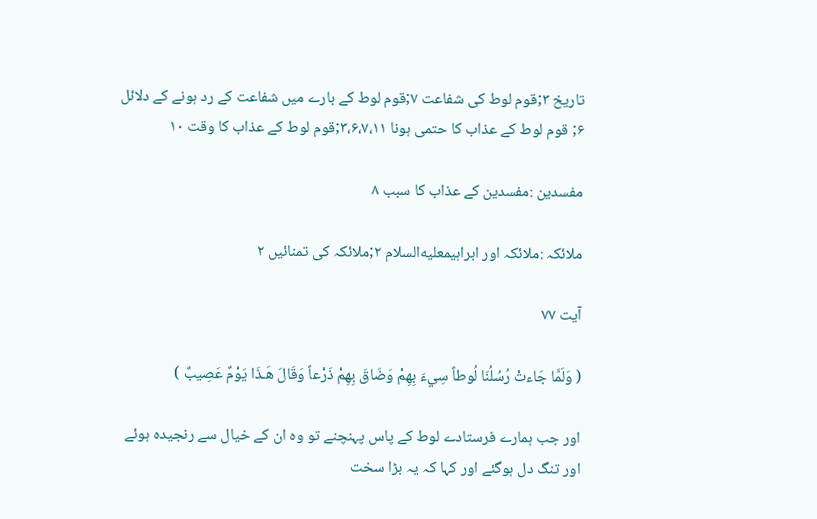تاريخ ۳;قوم لوط كى شفاعت ۷;قوم لوط كے بارے ميں شفاعت كے رد ہونے كے دلائل ۶; قوم لوط كے عذاب كا حتمى ہونا ۳،۶،۷،۱۱;قوم لوط كے عذاب كا وقت ۱۰

مفسدين :مفسدين كے عذاب كا سبب ۸

ملائكہ :ملائكہ اور ابراہيمعليه‌السلام ۲;ملائكہ كى تمنائيں ۲

آیت ۷۷

( وَلَمَّا جَاءتْ رُسُلُنَا لُوطاً سِيءَ بِهِمْ وَضَاقَ بِهِمْ ذَرْعاً وَقَالَ هَـذَا يَوْمٌ عَصِيبٌ )

اور جب ہمارے فرستادے لوط كے پاس پہنچنے تو وہ ان كے خيال سے رنجيدہ ہوئے اور تنگ دل ہوگئے اور كہا كہ يہ بڑا سخت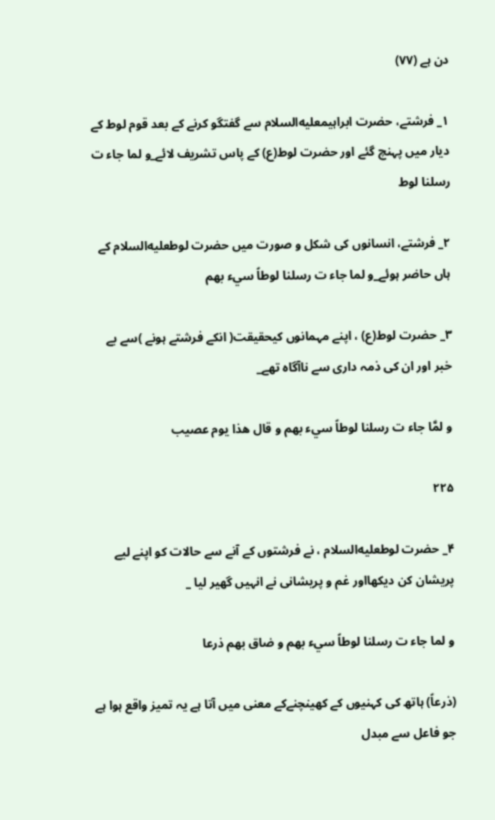دن ہے (۷۷)

۱_ فرشتے، حضرت ابراہيمعليه‌السلام سے گفتگو كرنے كے بعد قوم لوط كے ديار ميں پہنچ گئے اور حضرت لوط(ع) كے پاس تشريف لائے_و لما جاء ت رسلنا لوط

۲_ فرشتے، انسانوں كى شكل و صورت ميں حضرت لوطعليه‌السلام كے ہاں حاضر ہوئے_و لما جاء ت رسلنا لوطاً سيء بهم

۳_ حضرت لوط(ع) ، اپنے مہمانوں كيحقيقت( انكے فرشتے ہونے )سے بے خبر اور ان كى ذمہ دارى سے ناآگاہ تھے_

و لمَّا جاء ت رسلنا لوطاً سيء بهم و قال هذا يوم عصيب

۲۲۵

۴_ حضرت لوطعليه‌السلام ، نے فرشتوں كے آنے سے حالات كو اپنے ليے پريشان كن ديكھااور غم و پريشانى نے انہيں گھير ليا _

و لما جاء ت رسلنا لوطاً سيء بهم و ضاق بهم ذرعا

(ذرعاً) ہاتھ كى كہنيوں كے كھينچنےكے معنى ميں آتا ہے يہ تميز واقع ہوا ہے جو فاعل سے مبدل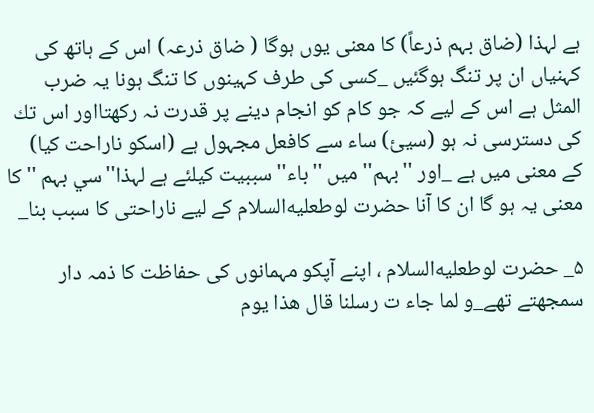ہے لہذا (ضاق بہم ذرعاً) كا معنى يوں ہوگا ( ضاق ذرعہ) اس كے ہاتھ كى كہنياں ان پر تنگ ہوگئيں _كسى كى طرف كہينوں كا تنگ ہونا يہ ضرب المثل ہے اس كے ليے كہ جو كام كو انجام دينے پر قدرت نہ ركھتااور اس تك كى دسترسى نہ ہو (سيئ) ساء سے كافعل مجہول ہے (اسكو ناراحت كيا) كے معنى ميں ہے _اور ''بہم'' ميں ''باء'' سببيت كيلئے ہے لہذا''سي بہم '' كا معنى يہ ہو گا ان كا آنا حضرت لوطعليه‌السلام كے ليے ناراحتى كا سبب بنا_

۵_ حضرت لوطعليه‌السلام ، اپنے آپكو مہمانوں كى حفاظت كا ذمہ دار سمجھتے تھے_و لما جاء ت رسلنا قال هذا يوم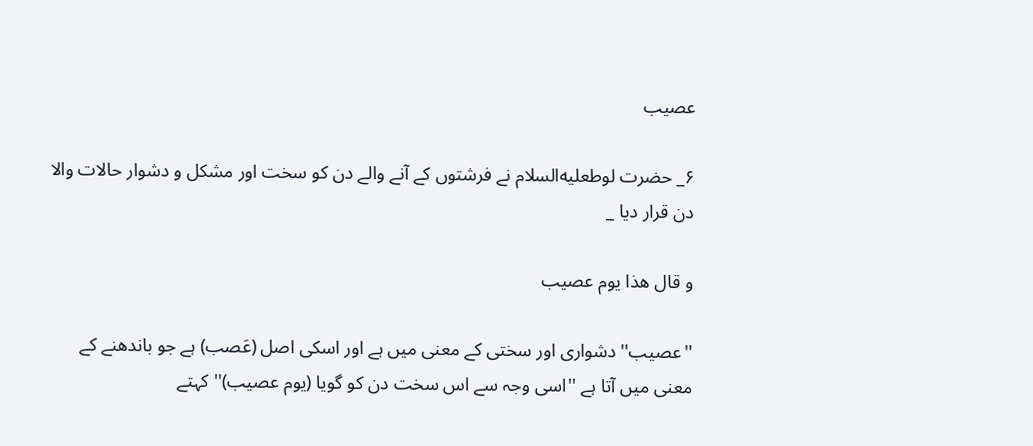عصيب

۶_ حضرت لوطعليه‌السلام نے فرشتوں كے آنے والے دن كو سخت اور مشكل و دشوار حالات والا دن قرار ديا _

و قال هذا يوم عصيب

''عصيب'' دشوارى اور سختى كے معنى ميں ہے اور اسكى اصل (عَصب) ہے جو باندھنے كے معنى ميں آتا ہے ''اسى وجہ سے اس سخت دن كو گويا (يوم عصيب)'' كہتے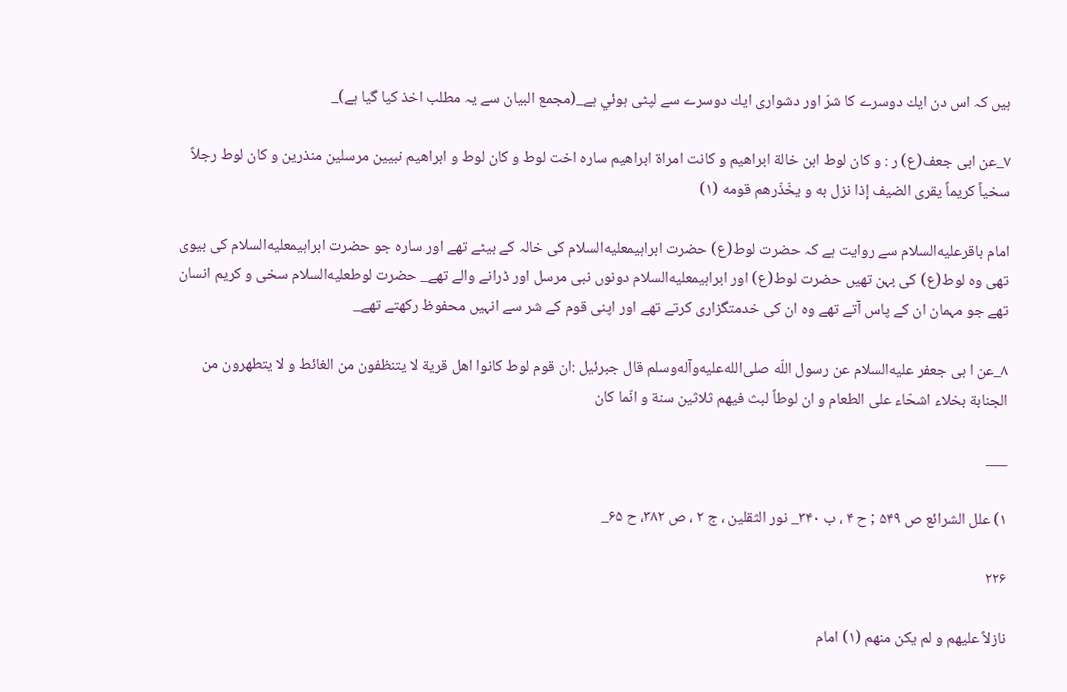ہيں كہ اس دن ايك دوسرے كا شرّ اور دشوارى ايك دوسرے سے لپٹى ہوئي ہے_(مجمع البيان سے يہ مطلب اخذ كيا گيا ہے)_

۷_عن ابى جعف(ع) ر : و كان لوط ابن خالة ابراهيم و كانت امراة ابراهيم ساره اخت لوط و كان لوط و ابراهيم نبيين مرسلين منذرين و كان لوط رجلاً سخياً كريماً يقرى الضيف إذا نزل به و يخّذّرهم قومه (۱)

امام باقرعليه‌السلام سے روايت ہے كہ حضرت لوط(ع) حضرت ابراہيمعليه‌السلام كى خالہ كے بيٹے تھے اور سارہ جو حضرت ابراہيمعليه‌السلام كى بيوى تھى وہ لوط(ع) كى بہن تھيں حضرت لوط(ع) اور ابراہيمعليه‌السلام دونوں نبى مرسل اور ڈرانے والے تھے_ حضرت لوطعليه‌السلام سخى و كريم انسان تھے جو مہمان ان كے پاس آتے تھے وہ ان كى خدمتگزارى كرتے تھے اور اپنى قوم كے شر سے انہيں محفوظ ركھتے تھے_

۸_عن ا بى جعفر عليه‌السلام عن رسول اللّه صلى‌الله‌عليه‌وآله‌وسلم قال جبرئيل :ان قوم لوط كانوا اهل قرية لا يتنظفون من الغائط و لا يتطهرون من الجنابة بخلاء اشحّاء على الطعام و ان لوطاً لبث فيهم ثلاثين سنة و انّما كان

___

۱) علل الشرائع ص ۵۴۹ ; ح ۴ ، ب ۳۴۰_ نور الثقلين ، ج ۲ ، ص ۳۸۲، ح ۶۵_

۲۲۶

نازلاً عليهم و لم يكن منهم (۱) امام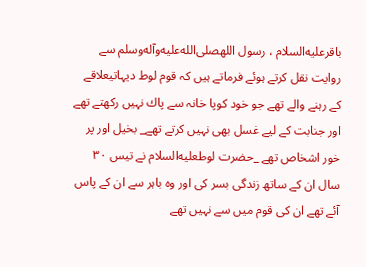باقرعليه‌السلام ، رسول اللهصلى‌الله‌عليه‌وآله‌وسلم سے روايت نقل كرتے ہوئے فرماتے ہيں كہ قوم لوط ديہاتيعلاقے كے رہنے والے تھے جو خود كوپا خانہ سے پاك نہيں ركھتے تھے اور جنابت كے ليے غسل بھى نہيں كرتے تھے_ بخيل اور پر خور اشخاص تھے _حضرت لوطعليه‌السلام نے تيس ۳۰ سال ان كے ساتھ زندگى بسر كى اور وہ باہر سے ان كے پاس آئے تھے ان كى قوم ميں سے نہيں تھے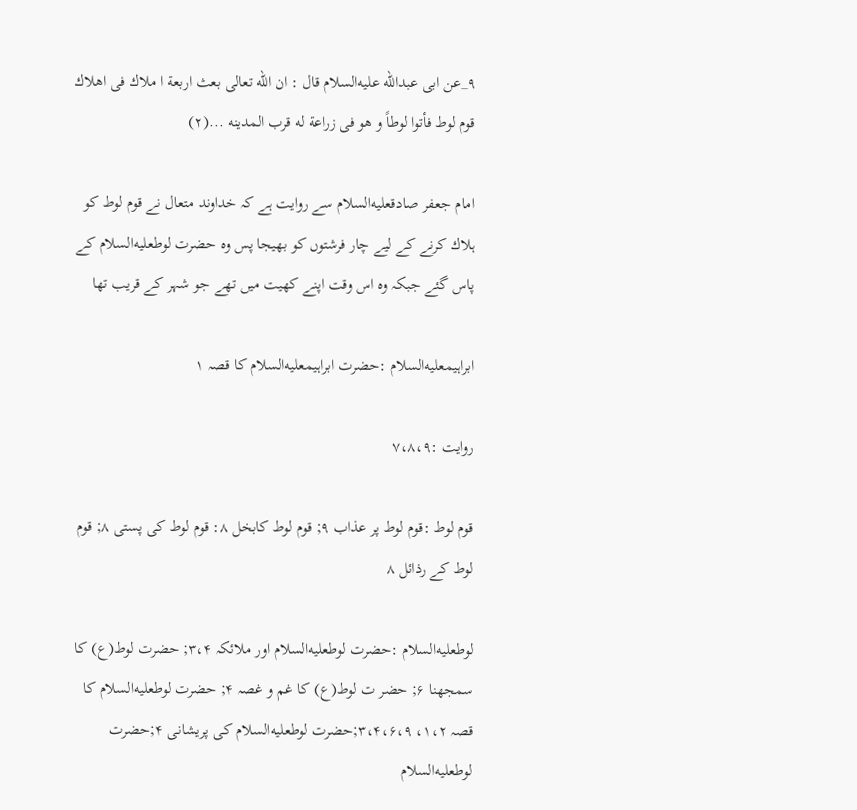۹_عن ابى عبداللّه عليه‌السلام قال : ان اللّه تعالى بعث اربعة ا ملاك فى اهلاك قوم لوط فأتوا لوطاً و هو فى زراعة له قرب المدينه ...(۲)

امام جعفر صادقعليه‌السلام سے روايت ہے كہ خداوند متعال نے قوم لوط كو ہلاك كرنے كے ليے چار فرشتوں كو بھيجا پس وہ حضرت لوطعليه‌السلام كے پاس گئے جبكہ وہ اس وقت اپنے كھيت ميں تھے جو شہر كے قريب تھا

ابراہيمعليه‌السلام :حضرت ابراہيمعليه‌السلام كا قصہ ۱

روايت :۷،۸،۹

قوم لوط :قوم لوط پر عذاب ۹; قوم لوط كابخل ۸: قوم لوط كى پستى ۸; قوم لوط كے رذائل ۸

لوطعليه‌السلام :حضرت لوطعليه‌السلام اور ملائكہ ۳،۴; حضرت لوط(ع) كا سمجھنا ۶; حضر ت لوط(ع) كا غم و غصہ ۴; حضرت لوطعليه‌السلام كا قصہ ۱،۲، ۳،۴،۶،۹;حضرت لوطعليه‌السلام كى پريشانى ۴;حضرت لوطعليه‌السلام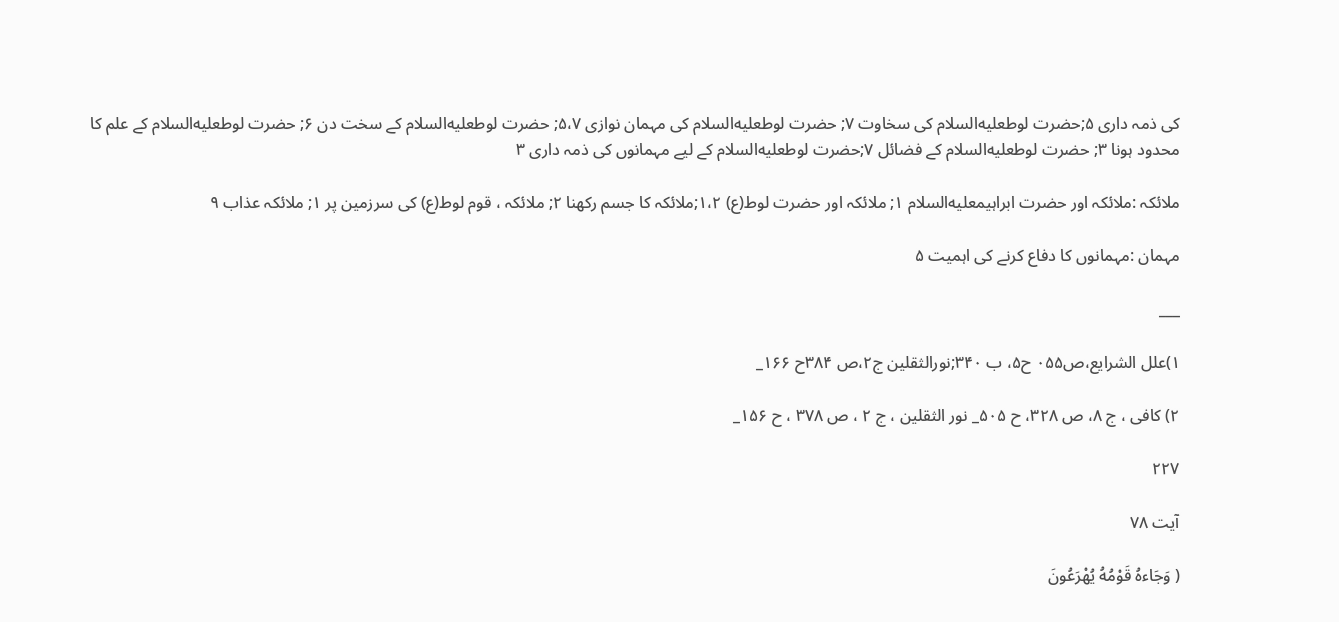كى ذمہ دارى ۵;حضرت لوطعليه‌السلام كى سخاوت ۷; حضرت لوطعليه‌السلام كى مہمان نوازى ۵،۷; حضرت لوطعليه‌السلام كے سخت دن ۶; حضرت لوطعليه‌السلام كے علم كا محدود ہونا ۳; حضرت لوطعليه‌السلام كے فضائل ۷;حضرت لوطعليه‌السلام كے ليے مہمانوں كى ذمہ دارى ۳

ملائكہ :ملائكہ اور حضرت ابراہيمعليه‌السلام ۱; ملائكہ اور حضرت لوط(ع) ۱،۲;ملائكہ كا جسم ركھنا ۲; ملائكہ ، قوم لوط(ع) كى سرزمين پر ۱; ملائكہ عذاب ۹

مہمان :مہمانوں كا دفاع كرنے كى اہميت ۵

___

۱)علل الشرايع،ص۰۵۵ ح۵، ب ۳۴۰;نورالثقلين ج۲،ص ۳۸۴ح ۱۶۶_

۲) كافى ، ج ۸، ص ۳۲۸، ح ۵۰۵_ نور الثقلين ، ج ۲ ، ص ۳۷۸ ، ح ۱۵۶_

۲۲۷

آیت ۷۸

( وَجَاءهُ قَوْمُهُ يُهْرَعُونَ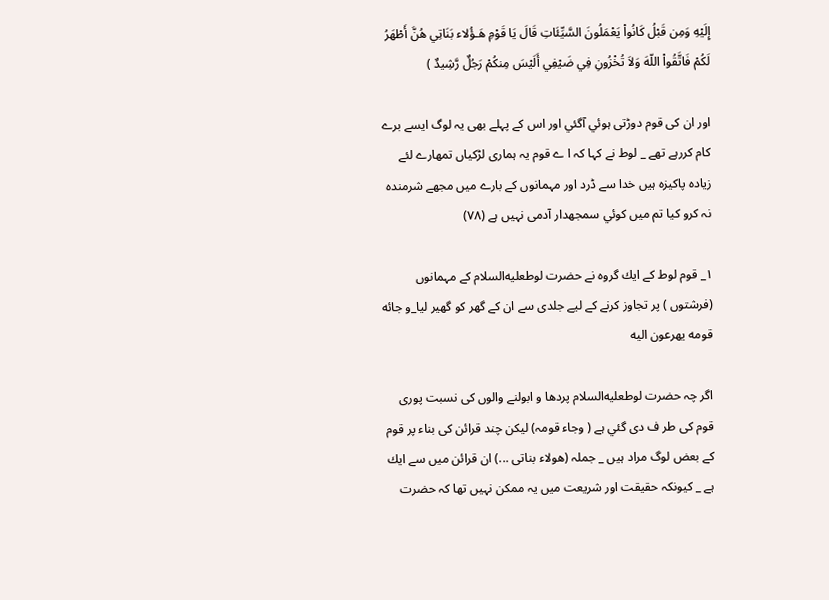إِلَيْهِ وَمِن قَبْلُ كَانُواْ يَعْمَلُونَ السَّيِّئَاتِ قَالَ يَا قَوْمِ هَـؤُلاء بَنَاتِي هُنَّ أَطْهَرُ لَكُمْ فَاتَّقُواْ اللّهَ وَلاَ تُخْزُونِ فِي ضَيْفِي أَلَيْسَ مِنكُمْ رَجُلٌ رَّشِيدٌ )

اور ان كى قوم دوڑتى ہوئي آگئي اور اس كے پہلے بھى يہ لوگ ايسے برے كام كررہے تھے _ لوط نے كہا كہ ا ے قوم يہ ہمارى لڑكياں تمھارے لئے زيادہ پاكيزہ ہيں خدا سے ڈرد اور مہمانوں كے بارے ميں مجھے شرمندہ نہ كرو كيا تم ميں كوئي سمجھدار آدمى نہيں ہے (۷۸)

۱_ قوم لوط كے ايك گروہ نے حضرت لوطعليه‌السلام كے مہمانوں (فرشتوں ) پر تجاوز كرنے كے ليے جلدى سے ان كے گھر كو گھير ليا_و جائه قومه يهرعون اليه

اگر چہ حضرت لوطعليه‌السلام پردھا و ابولنے والوں كى نسبت پورى قوم كى طر ف دى گئي ہے ( وجاء قومہ) ليكن چند قرائن كى بناء پر قوم كے بعض لوگ مراد ہيں _ جملہ (هولاء بناتى ...) ان قرائن ميں سے ايك ہے _ كيونكہ حقيقت اور شريعت ميں يہ ممكن نہيں تھا كہ حضرت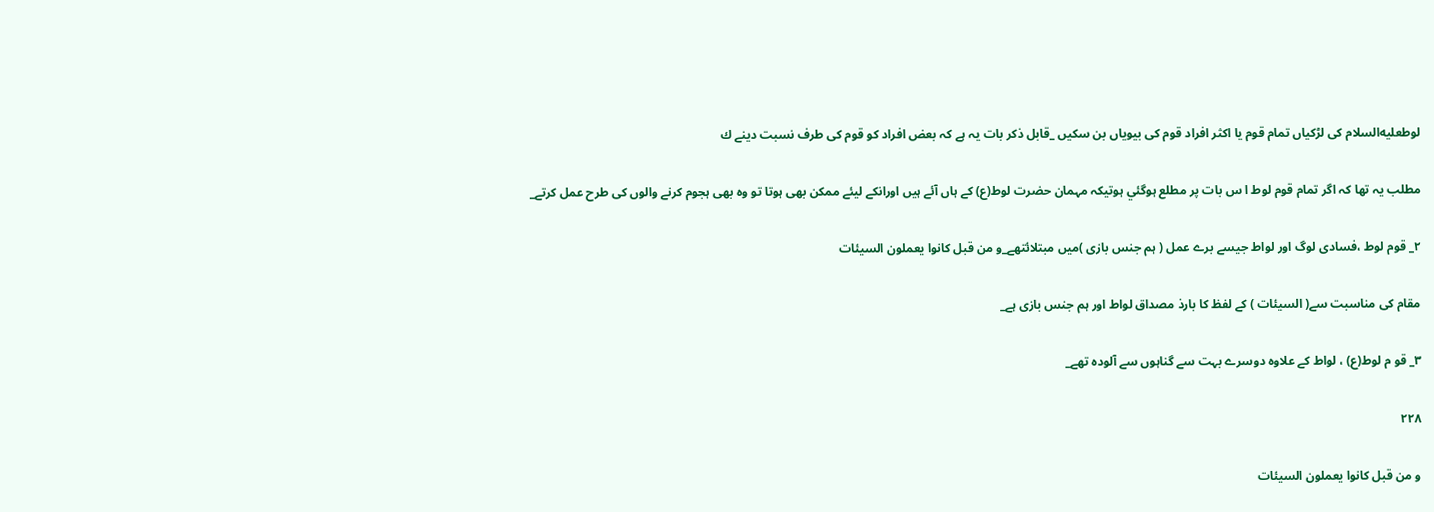لوطعليه‌السلام كى لڑكياں تمام قوم يا اكثر افراد قوم كى بيوياں بن سكيں _قابل ذكر بات يہ ہے كہ بعض افراد كو قوم كى طرف نسبت دينے ك

مطلب يہ تھا كہ اگر تمام قوم لوط ا س بات پر مطلع ہوگئي ہوتيكہ مہمان حضرت لوط(ع) كے ہاں آئے ہيں اورانكے ليئے ممكن بھى ہوتا تو وہ بھى ہجوم كرنے والوں كى طرح عمل كرتے_

۲_ قوم لوط ،فسادى لوگ اور لواط جيسے برے عمل ( ہم جنس بازى )ميں مبتلائتھے_و من قبل كانوا يعملون السيئات

مقام كى مناسبت سے( السيئات ) كے لفظ كا بارذ مصداق لواط اور ہم جنس بازى ہے_

۳_ قو م لوط(ع) ، لواط كے علاوہ دوسرے بہت سے گناہوں سے آلودہ تھے_

۲۲۸

و من قبل كانوا يعملون السيئات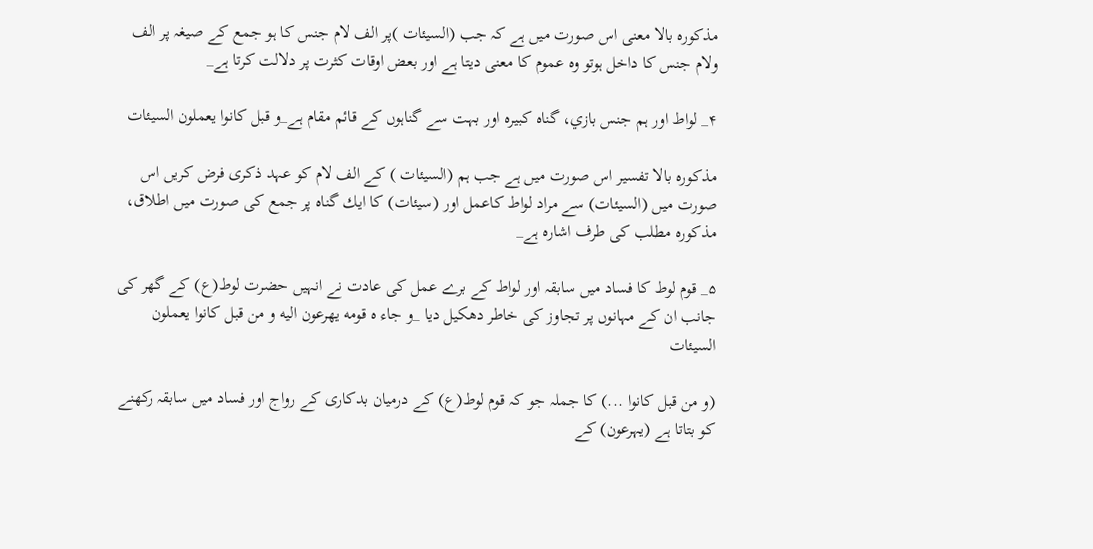مذكورہ بالا معنى اس صورت ميں ہے كہ جب (السيئات )پر الف لام جنس كا ہو جمع كے صيغہ پر الف ولام جنس كا داخل ہوتو وہ عموم كا معنى ديتا ہے اور بعض اوقات كثرت پر دلالت كرتا ہے_

۴_ لواط اور ہم جنس بازي، گناہ كبيرہ اور بہت سے گناہوں كے قائم مقام ہے_و قبل كانوا يعملون السيئات

مذكورہ بالا تفسير اس صورت ميں ہے جب ہم (السيئات ) كے الف لام كو عہد ذكرى فرض كريں اس صورت ميں (السيئات) سے مراد لواط كاعمل اور (سيئات) كا ايك گناہ پر جمع كى صورت ميں اطلاق، مذكورہ مطلب كى طرف اشارہ ہے_

۵_ قوم لوط كا فساد ميں سابقہ اور لواط كے برے عمل كى عادت نے انہيں حضرت لوط(ع) كے گھر كى جانب ان كے مہانوں پر تجاوز كى خاطر دھكيل ديا _و جاء ه قومه يهرعون اليه و من قبل كانوا يعملون السيئات

(و من قبل كانوا ...) كا جملہ جو كہ قوم لوط(ع) كے درميان بدكارى كے رواج اور فساد ميں سابقہ ركھنے كو بتاتا ہے (يہرعون) كے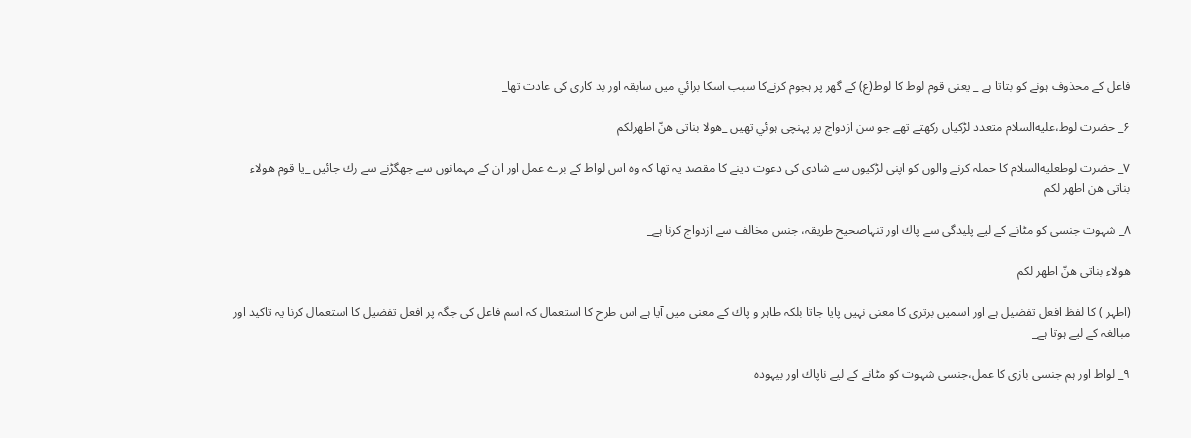فاعل كے محذوف ہونے كو بتاتا ہے _ يعنى قوم لوط كا لوط(ع) كے گھر پر ہجوم كرنےكا سبب اسكا برائي ميں سابقہ اور بد كارى كى عادت تھا_

۶_ حضرت لوط،عليه‌السلام متعدد لڑكياں ركھتے تھے جو سن ازدواج پر پہنچى ہوئي تھيں _هولا بناتى هنّ اطهرلكم

۷_ حضرت لوطعليه‌السلام كا حملہ كرنے والوں كو اپنى لڑكيوں سے شادى كى دعوت دينے كا مقصد يہ تھا كہ وہ اس لواط كے برے عمل اور ان كے مہمانوں سے جھگڑنے سے رك جائيں _يا قوم هولاء بناتى هن اطهر لكم

۸_ شہوت جنسى كو مٹانے كے ليے پليدگى سے پاك اور تنہاصحيح طريقہ، جنس مخالف سے ازدواج كرنا ہے_

هولاء بناتى هنّ اطهر لكم

(اطہر ) كا لفظ افعل تفضيل ہے اور اسميں برترى كا معنى نہيں پايا جاتا بلكہ طاہر و پاك كے معنى ميں آيا ہے اس طرح كا استعمال كہ اسم فاعل كى جگہ پر افعل تفضيل كا استعمال كرنا يہ تاكيد اور مبالغہ كے ليے ہوتا ہے_

۹_ لواط اور ہم جنسى بازى كا عمل،جنسى شہوت كو مٹانے كے ليے ناپاك اور بيہودہ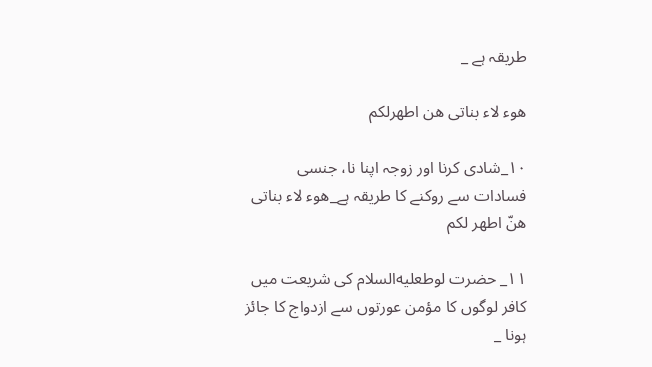طريقہ ہے _

هوء لاء بناتى هن اطهرلكم

۱۰_شادى كرنا اور زوجہ اپنا نا، جنسى فسادات سے روكنے كا طريقہ ہے_هوء لاء بناتى هنّ اطهر لكم

۱۱_ حضرت لوطعليه‌السلام كى شريعت ميں كافر لوگوں كا مؤمن عورتوں سے ازدواج كا جائز ہونا _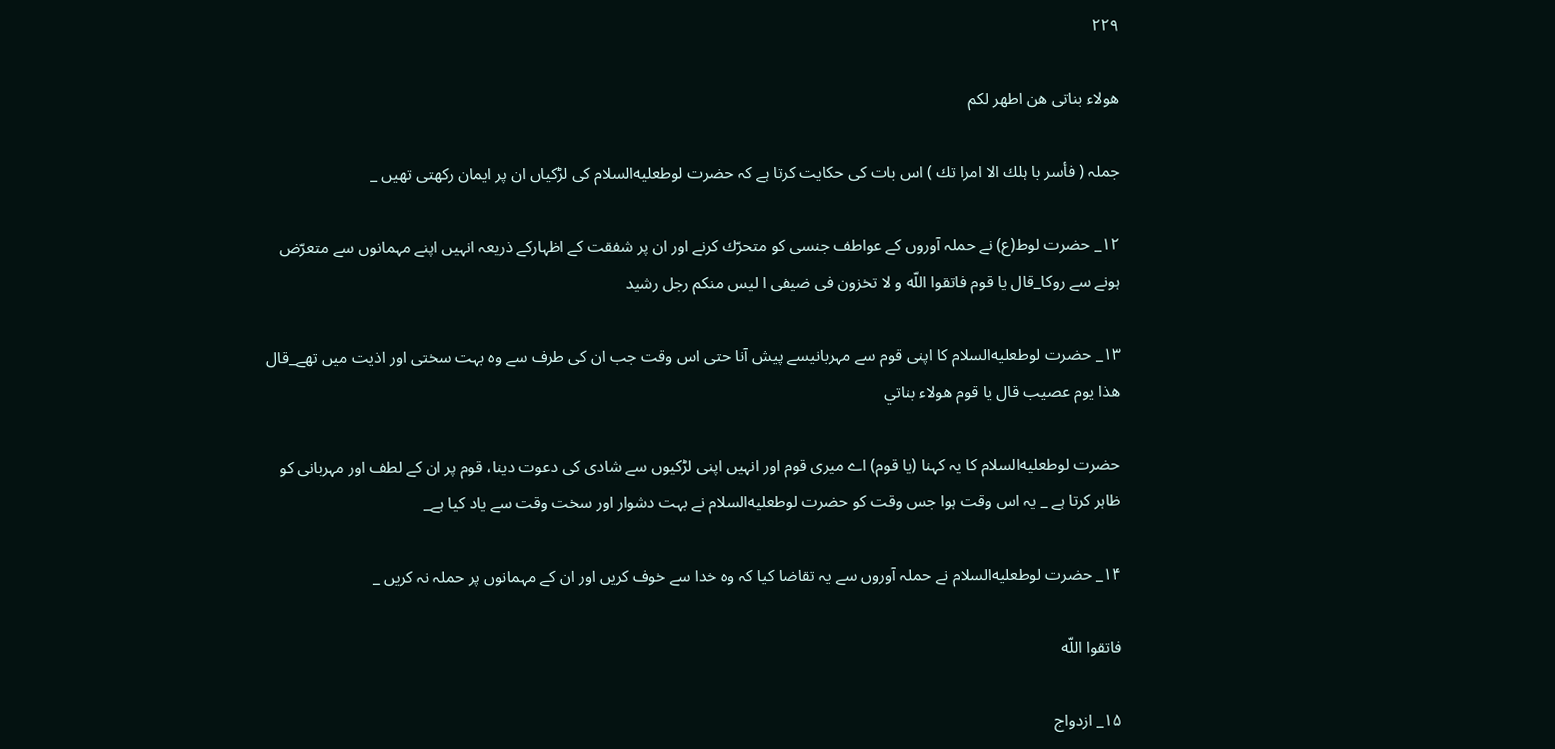۲۲۹

هولاء بناتى هن اطهر لكم

جملہ ( فأسر با ہلك الا امرا تك ) اس بات كى حكايت كرتا ہے كہ حضرت لوطعليه‌السلام كى لڑكياں ان پر ايمان ركھتى تھيں _

۱۲_ حضرت لوط(ع) نے حملہ آوروں كے عواطف جنسى كو متحرّك كرنے اور ان پر شفقت كے اظہاركے ذريعہ انہيں اپنے مہمانوں سے متعرّض ہونے سے روكا_قال يا قوم فاتقوا اللّه و لا تخزون فى ضيفى ا ليس منكم رجل رشيد

۱۳_ حضرت لوطعليه‌السلام كا اپنى قوم سے مہربانيسے پيش آنا حتى اس وقت جب ان كى طرف سے وہ بہت سختى اور اذيت ميں تھے_قال هذا يوم عصيب قال يا قوم هولاء بناتي

حضرت لوطعليه‌السلام كا يہ كہنا (يا قوم) اے ميرى قوم اور انہيں اپنى لڑكيوں سے شادى كى دعوت دينا، قوم پر ان كے لطف اور مہربانى كو ظاہر كرتا ہے _ يہ اس وقت ہوا جس وقت كو حضرت لوطعليه‌السلام نے بہت دشوار اور سخت وقت سے ياد كيا ہے_

۱۴_ حضرت لوطعليه‌السلام نے حملہ آوروں سے يہ تقاضا كيا كہ وہ خدا سے خوف كريں اور ان كے مہمانوں پر حملہ نہ كريں _

فاتقوا اللّه

۱۵_ ازدواج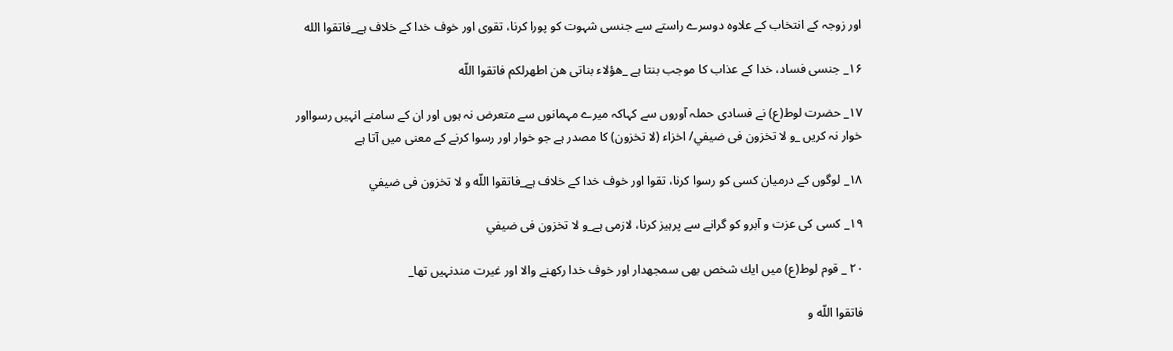اور زوجہ كے انتخاب كے علاوہ دوسرے راستے سے جنسى شہوت كو پورا كرنا، تقوى اور خوف خدا كے خلاف ہے_فاتقوا الله

۱۶_ جنسى فساد، خدا كے عذاب كا موجب بنتا ہے _هؤلاء بناتى هن اطهرلكم فاتقوا اللّه

۱۷_ حضرت لوط(ع) نے فسادى حملہ آوروں سے كہاكہ ميرے مہمانوں سے متعرض نہ ہوں اور ان كے سامنے انہيں رسوااور خوار نہ كريں _و لا تخزون فى ضيفي/ اخزاء (لا تخزون) كا مصدر ہے جو خوار اور رسوا كرنے كے معنى ميں آتا ہے

۱۸_ لوگوں كے درميان كسى كو رسوا كرنا، تقوا اور خوف خدا كے خلاف ہے_فاتقوا اللّه و لا تخزون فى ضيفي

۱۹_ كسى كى عزت و آبرو كو گرانے سے پرہيز كرنا، لازمى ہے_و لا تخزون فى ضيفي

۲۰ _ قوم لوط(ع) ميں ايك شخص بھى سمجھدار اور خوف خدا ركھنے والا اور غيرت مندنہيں تھا_

فاتقوا اللّه و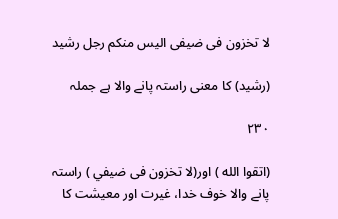لا تخزون فى ضيفى اليس منكم رجل رشيد

(رشيد) كا معنى راستہ پانے والا ہے جملہ

۲۳۰

(اتقوا الله ) اور(لا تخزون فى ضيفي ) راستہ پانے والا خوف خدا، غيرت اور معيشت كا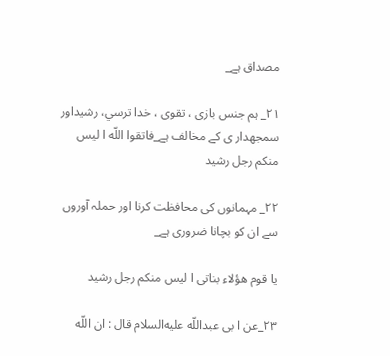مصداق ہے_

۲۱_ ہم جنس بازى ، تقوى ، خدا ترسي، رشيداور سمجھدار ى كے مخالف ہے_فاتقوا اللّه ا ليس منكم رجل رشيد

۲۲_ مہمانوں كى محافظت كرنا اور حملہ آوروں سے ان كو بچانا ضرورى ہے_

يا قوم هؤلاء بناتى ا ليس منكم رجل رشيد

۲۳_عن ا بى عبداللّه عليه‌السلام قال : ان اللّه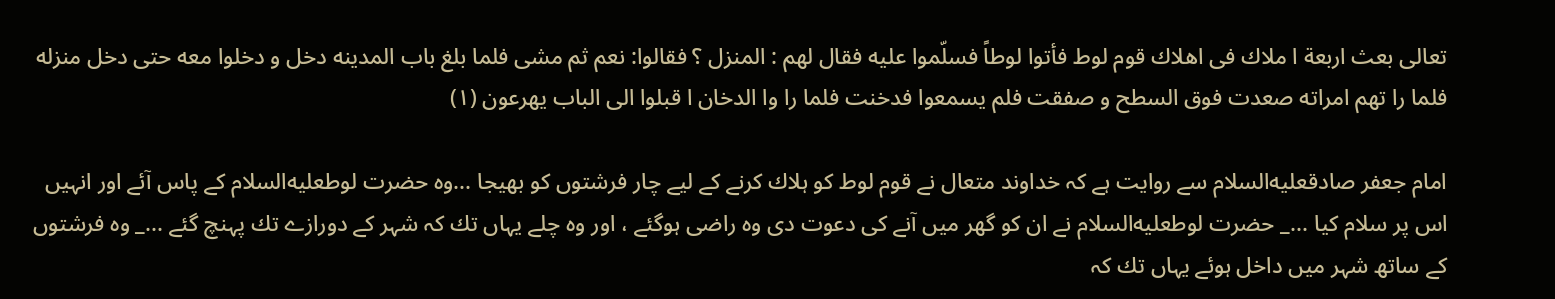تعالى بعث اربعة ا ملاك فى اهلاك قوم لوط فأتوا لوطاً فسلّموا عليه فقال لهم : المنزل ؟ فقالوا: نعم ثم مشى فلما بلغ باب المدينه دخل و دخلوا معه حتى دخل منزله فلما را تهم امراته صعدت فوق السطح و صفقت فلم يسمعوا فدخنت فلما را وا الدخان ا قبلوا الى الباب يهرعون (۱)

امام جعفر صادقعليه‌السلام سے روايت ہے كہ خداوند متعال نے قوم لوط كو ہلاك كرنے كے ليے چار فرشتوں كو بھيجا ...وہ حضرت لوطعليه‌السلام كے پاس آئے اور انہيں اس پر سلام كيا ..._ حضرت لوطعليه‌السلام نے ان كو گھر ميں آنے كى دعوت دى وہ راضى ہوگئے ، اور وہ چلے يہاں تك كہ شہر كے دورازے تك پہنچ گئے ..._ وہ فرشتوں كے ساتھ شہر ميں داخل ہوئے يہاں تك كہ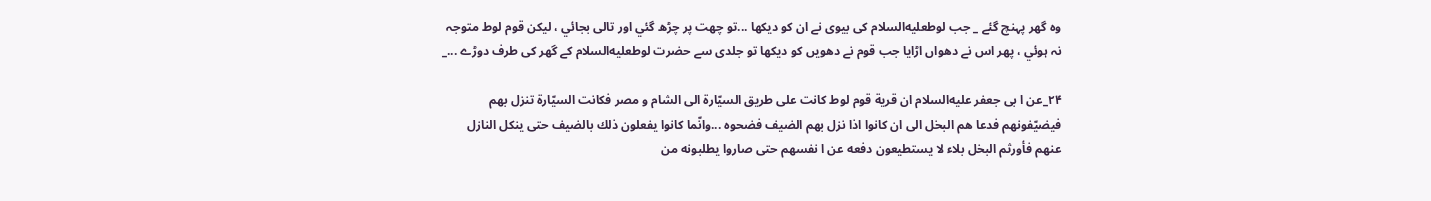وہ گھر پہنچ گئے _ جب لوطعليه‌السلام كى بيوى نے ان كو ديكھا ...تو چھت پر چڑھ گئي اور تالى بجائي ، ليكن قوم لوط متوجہ نہ ہوئي ، پھر اس نے دھواں اڑايا جب قوم نے دھويں كو ديكھا تو جلدى سے حضرت لوطعليه‌السلام كے گھر كى طرف دوڑے ..._

۲۴_عن ا بى جعفر عليه‌السلام ان قرية قوم لوط كانت على طريق السيّارة الى الشام و مصر فكانت السيّارة تنزل بهم فيضيّفونهم فدعا هم البخل الى ان كانوا اذا نزل بهم الضيف فضحوه ...وانّما كانوا يفعلون ذلك بالضيف حتى ينكل النازل عنهم فأورثم البخل بلاء لا يستطيعون دفعه عن ا نفسهم حتى صاروا يطلبونه من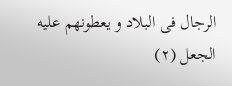الرجال فى البلاد و يعطونهم عليه الجعل (۲)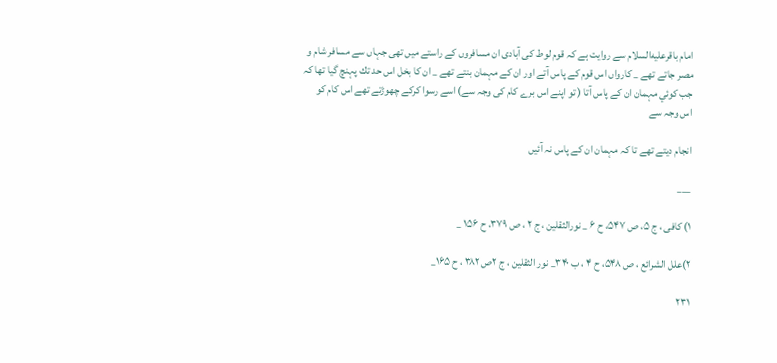امام باقرعليه‌السلام سے روايت ہے كہ قوم لوط كى آبادى ان مسافروں كے راستے ميں تھى جہاں سے مسافر شام و مصر جاتے تھے _ كارواں اس قوم كے پاس آتے اور ان كے مہمان بنتے تھے _ ان كا بخل اس حد تك پہنچ گيا تھا كہ جب كوئي مہمان ان كے پاس آتا ( تو اپنے اس برے كام كى وجہ سے) اسے رسوا كركے چھوڑتے تھے اس كام كو اس وجہ سے

انجام ديتے تھے تا كہ مہمان ان كے پاس نہ آئيں

___

۱) كافى ، ج ۵، ص ۵۴۷، ح ۶ _ نورالثقلين ، ج ۲ ، ص ۳۷۹، ح ۱۵۶ _

۲)علل الشرائع ، ص ۵۴۸، ح ۴ ، ب ۳۴۰_ نور الثقلين ، ج ۲ص ۳۸۲ ، ح ۱۶۵_

۲۳۱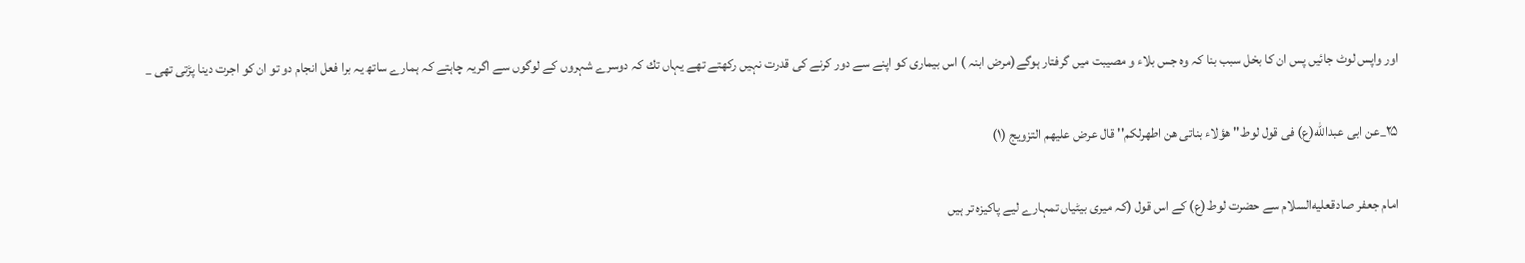اور واپس لوٹ جائيں پس ان كا بخل سبب بنا كہ وہ جس بلاء و مصيبت ميں گرفتار ہوگے(مرض ابنہ ) اس بيمارى كو اپنے سے دور كرنے كى قدرت نہيں ركھتے تھے يہاں تك كہ دوسرے شہروں كے لوگوں سے اگريہ چاہتے كہ ہمارے ساتھ يہ برا فعل انجام دو تو ان كو اجرت دينا پڑتى تھى _

۲۵_عن ابى عبداللّه(ع) فى قول لوط'' هؤلاء بناتى هن اطهرلكم'' قال عرض عليهم التزويج (۱)

امام جعفر صادقعليه‌السلام سے حضرت لوط(ع) كے اس قول (كہ ميرى بيٹياں تمہارے ليے پاكيزہ تر ہيں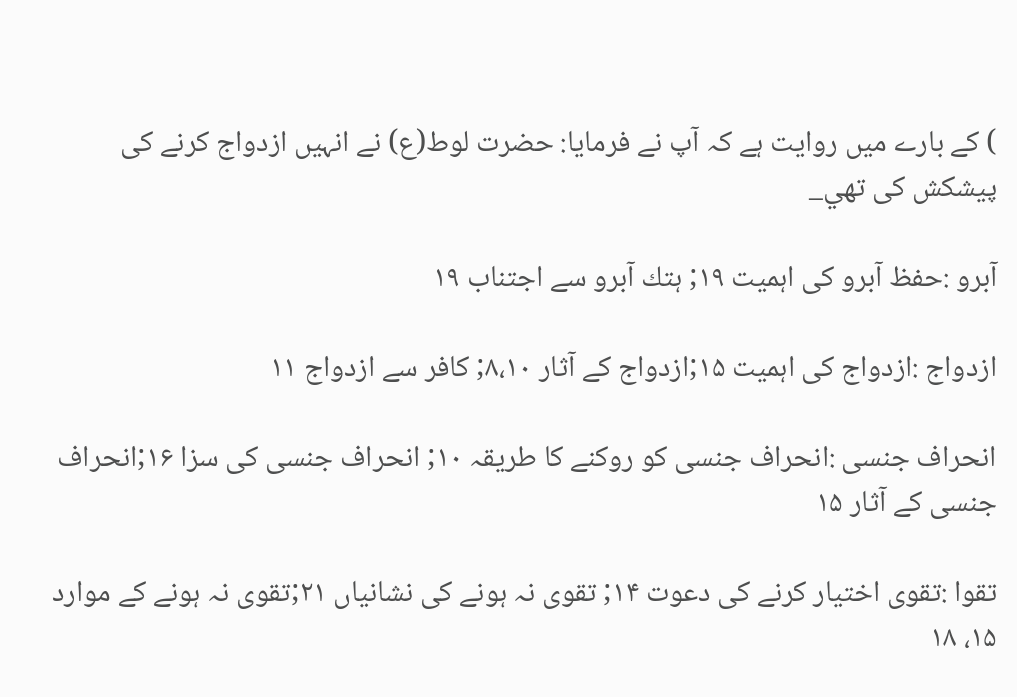) كے بارے ميں روايت ہے كہ آپ نے فرمايا: حضرت لوط(ع) نے انہيں ازدواج كرنے كى پيشكش كى تھي_

آبرو :حفظ آبرو كى اہميت ۱۹; ہتك آبرو سے اجتناب ۱۹

ازدواج :ازدواج كى اہميت ۱۵;ازدواج كے آثار ۸،۱۰; كافر سے ازدواج ۱۱

انحراف جنسى :انحراف جنسى كو روكنے كا طريقہ ۱۰; انحراف جنسى كى سزا ۱۶;انحراف جنسى كے آثار ۱۵

تقوا :تقوى اختيار كرنے كى دعوت ۱۴; تقوى نہ ہونے كى نشانياں ۲۱;تقوى نہ ہونے كے موارد ۱۵، ۱۸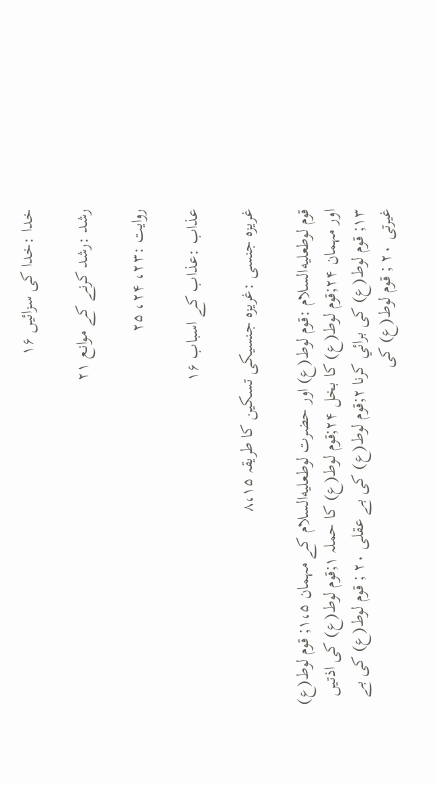خدا :خدا كى سزائيں ۱۶

رشد :رشد كرنے كے موانع ۲۱

روايت :۲۳، ۲۴، ۲۵

عذاب :عذاب كے اسباب ۱۶

غريزہ جنسى :غريزہ جنسيكى تسكين كا طريقہ ۸،۱۵

قوم لوطعليه‌السلام :قوم لوط(ع) اور حضرت لوطعليه‌السلام كے مہمان ۱،۵; قوم لوط(ع) اور مہمان ۲۴;قوم لوط(ع) كا بخل ۲۴;قوم لوط(ع) كا حملہ ۱;قوم لوط(ع) كى اذتيں ۱۳; قوم لوط(ع) كى برائي كرنا ۲;قوم لوط(ع) كى بے عقلى ۲۰ ; قوم لوط(ع) كى بے غيرتى ۲۰ ; قوم لوط(ع) كى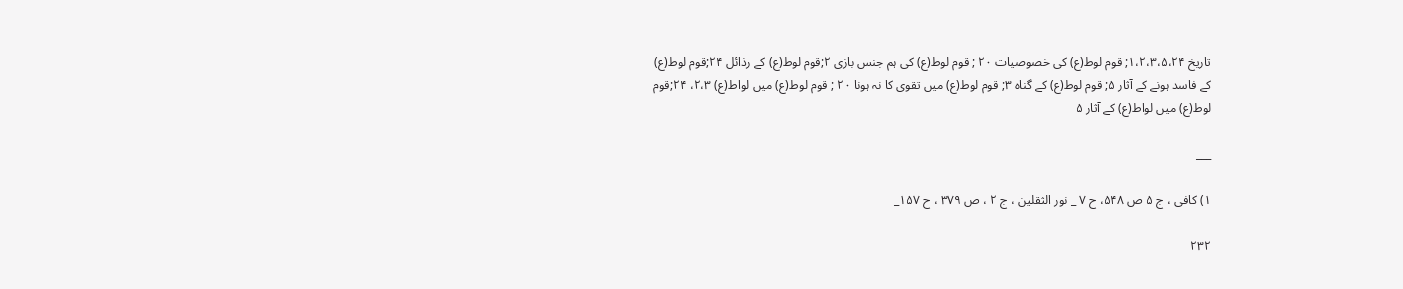تاريخ ۱،۲،۳،۵،۲۴; قوم لوط(ع) كى خصوصيات ۲۰ ; قوم لوط(ع) كى ہم جنس بازى ۲;قوم لوط(ع) كے رذائل ۲۴;قوم لوط(ع) كے فاسد ہونے كے آثار ۵; قوم لوط(ع) كے گناہ ۳; قوم لوط(ع) ميں تقوى كا نہ ہونا ۲۰ ; قوم لوط(ع) ميں لواط(ع) ۲،۳، ۲۴;قوم لوط(ع) ميں لواط(ع) كے آثار ۵

___

۱) كافى ، ج ۵ ص ۵۴۸، ح ۷ _ نور الثقلين ، ج ۲ ، ص ۳۷۹ ، ح ۱۵۷_

۲۳۲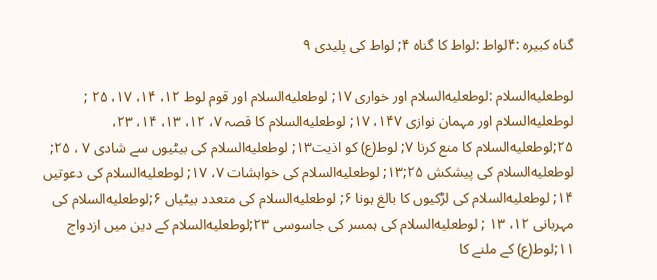گناہ كبيرہ :۴لواط :لواط كا گناہ ۴; لواط كى پليدى ۹

لوطعليه‌السلام :لوطعليه‌السلام اور خوارى ۱۷; لوطعليه‌السلام اور قوم لوط ۱۲، ۱۴، ۱۷، ۲۵ ; لوطعليه‌السلام اور مہمان نوازى ۱۴۷، ۱۷; لوطعليه‌السلام كا قصہ ۷، ۱۲، ۱۳، ۱۴، ۲۳، ۲۵;لوطعليه‌السلام كا منع كرنا ۷; لوط(ع) كو اذيت۱۳; لوطعليه‌السلام كى بيٹيوں سے شادى ۷ ، ۲۵; لوطعليه‌السلام كى پيشكش ۲۵;۱۳; لوطعليه‌السلام كى خواہشات ۷، ۱۷; لوطعليه‌السلام كى دعوتيں ۱۴; لوطعليه‌السلام كى لڑكيوں كا بالغ ہونا ۶; لوطعليه‌السلام كى متعدد بيٹياں ۶;لوطعليه‌السلام كى مہربانى ۱۲، ۱۳ ; لوطعليه‌السلام كى ہمسر كى جاسوسى ۲۳;لوطعليه‌السلام كے دين ميں ازدواج ۱۱;لوط(ع) كے ملنے كا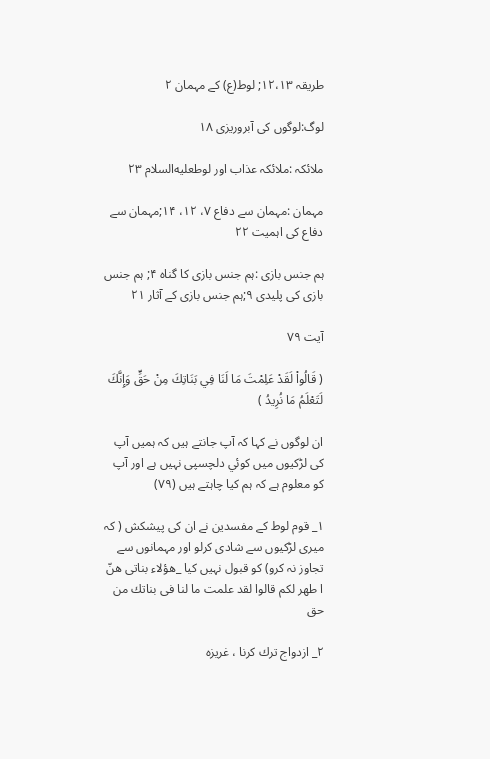طريقہ ۱۲،۱۳; لوط(ع) كے مہمان ۲

لوگ:لوگوں كى آبروريزى ۱۸

ملائكہ :ملائكہ عذاب اور لوطعليه‌السلام ۲۳

مہمان :مہمان سے دفاع ۷، ۱۲، ۱۴;مہمان سے دفاع كى اہميت ۲۲

ہم جنس بازى :ہم جنس بازى كا گناہ ۴; ہم جنس بازى كى پليدى ۹;ہم جنس بازى كے آثار ۲۱

آیت ۷۹

( قَالُواْ لَقَدْ عَلِمْتَ مَا لَنَا فِي بَنَاتِكَ مِنْ حَقٍّ وَإِنَّكَ لَتَعْلَمُ مَا نُرِيدُ )

ان لوگوں نے كہا كہ آپ جانتے ہيں كہ ہميں آپ كى لڑكيوں ميں كوئي دلچسپى نہيں ہے اور آپ كو معلوم ہے كہ ہم كيا چاہتے ہيں (۷۹)

۱_ قوم لوط كے مفسدين نے ان كى پيشكش ( كہ ميرى لڑكيوں سے شادى كرلو اور مہمانوں سے تجاوز نہ كرو) كو قبول نہيں كيا _هؤلاء بناتى هنّ ا طهر لكم قالوا لقد علمت ما لنا فى بناتك من حق

۲_ ازدواج ترك كرنا ، غريزہ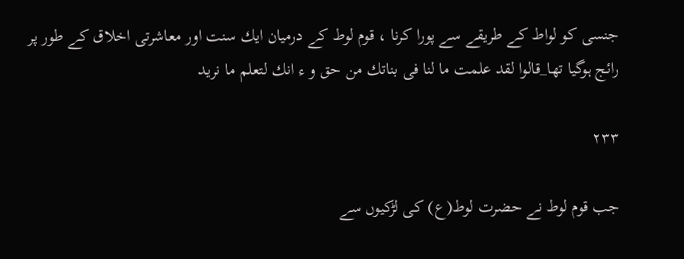جنسى كو لواط كے طريقے سے پورا كرنا ، قوم لوط كے درميان ايك سنت اور معاشرتى اخلاق كے طور پر رائج ہوگيا تھا_قالوا لقد علمت ما لنا فى بناتك من حق و ء انك لتعلم ما نريد

۲۳۳

جب قوم لوط نے حضرت لوط(ع) كى لڑكيوں سے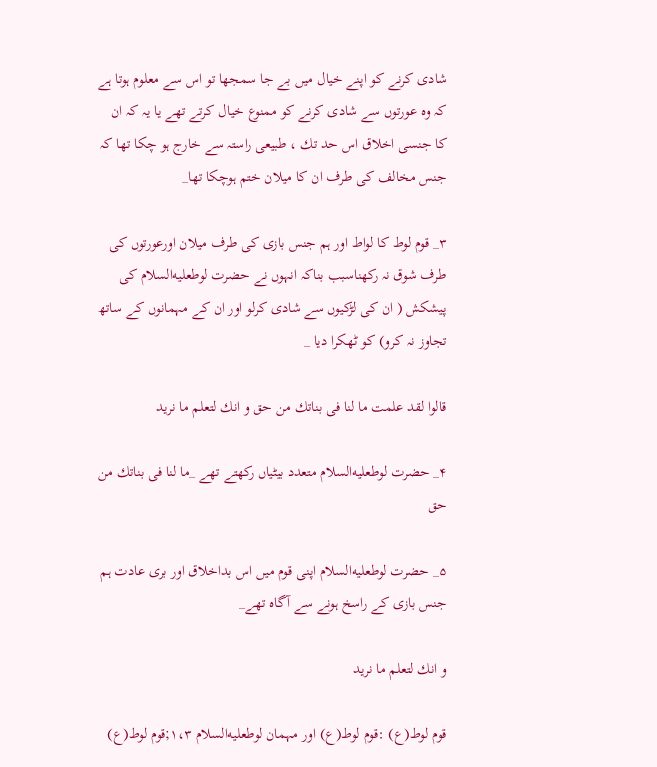شادى كرنے كو اپنے خيال ميں بے جا سمجھا تو اس سے معلوم ہوتا ہے كہ وہ عورتوں سے شادى كرنے كو ممنوع خيال كرتے تھے يا يہ كہ ان كا جنسى اخلاق اس حد تك ، طبيعى راستہ سے خارج ہو چكا تھا كہ جنس مخالف كى طرف ان كا ميلان ختم ہوچكا تھا_

۳_ قوم لوط كا لواط اور ہم جنس بازى كى طرف ميلان اورعورتوں كى طرف شوق نہ ركھناسبب بناكہ انہوں نے حضرت لوطعليه‌السلام كى پيشكش ( ان كى لڑكيوں سے شادى كرلو اور ان كے مہمانوں كے ساتھ تجاوز نہ كرو) كو ٹھكرا ديا _

قالوا لقد علمت ما لنا فى بناتك من حق و انك لتعلم ما نريد

۴_ حضرت لوطعليه‌السلام متعدد بيٹياں ركھتے تھے _ما لنا فى بناتك من حق

۵_ حضرت لوطعليه‌السلام اپنى قوم ميں اس بداخلاق اور برى عادت ہم جنس بازى كے راسخ ہونے سے آگاہ تھے_

و انك لتعلم ما نريد

قوم لوط(ع) :قوم لوط(ع) اور مہمان لوطعليه‌السلام ۱،۳;قوم لوط(ع)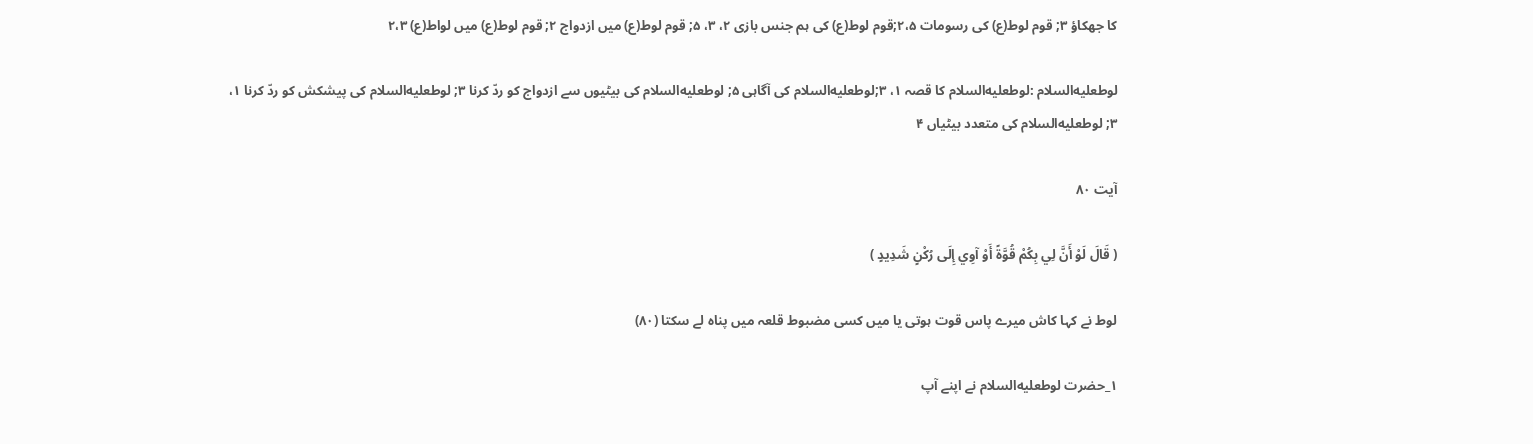كا جھكاؤ ۳; قوم لوط(ع) كى رسومات ۲،۵;قوم لوط(ع) كى ہم جنس بازى ۲، ۳، ۵; قوم لوط(ع) ميں ازدواج ۲; قوم لوط(ع) ميں لواط(ع) ۲،۳

لوطعليه‌السلام :لوطعليه‌السلام كا قصہ ۱، ۳;لوطعليه‌السلام كى آگاہى ۵; لوطعليه‌السلام كى بيٹيوں سے ازدواج كو ردّ كرنا ۳; لوطعليه‌السلام كى پيشكش كو ردّ كرنا ۱، ۳; لوطعليه‌السلام كى متعدد بيٹياں ۴

آیت ۸۰

( قَالَ لَوْ أَنَّ لِي بِكُمْ قُوَّةً أَوْ آوِي إِلَى رُكْنٍ شَدِيدٍ )

لوط نے كہا كاش ميرے پاس قوت ہوتى يا ميں كسى مضبوط قلعہ ميں پناہ لے سكتا (۸۰)

۱_حضرت لوطعليه‌السلام نے اپنے آپ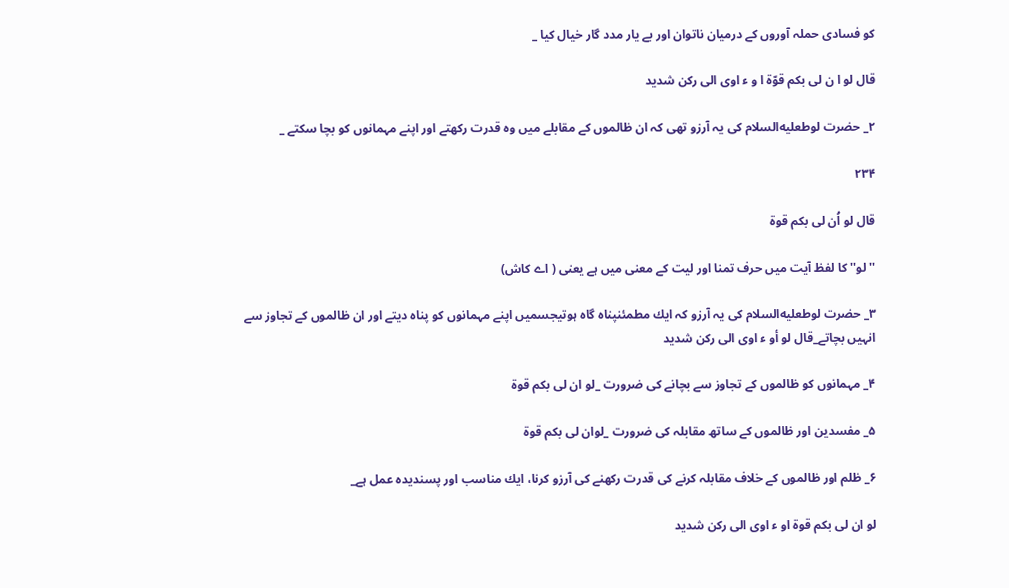كو فسادى حملہ آوروں كے درميان ناتوان اور بے يار مدد گار خيال كيا _

قال لو ا ن لى بكم قوّة ا و ء اوى الى ركن شديد

۲_ حضرت لوطعليه‌السلام كى يہ آرزو تھى كہ ان ظالموں كے مقابلے ميں وہ قدرت ركھتے اور اپنے مہمانوں كو بچا سكتے _

۲۳۴

قال لو اُن لى بكم قوة

''لو'' كا لفظ آيت ميں حرف تمنا اور ليت كے معنى ميں ہے يعنى ( اے كاش)

۳_ حضرت لوطعليه‌السلام كى يہ آرزو كہ ايك مطمئنپناہ گاہ ہوتيجسميں اپنے مہمانوں كو پناہ ديتے اور ان ظالموں كے تجاوز سے انہيں بچاتے_قال لو أو ء اوى الى ركن شديد

۴_ مہمانوں كو ظالموں كے تجاوز سے بچانے كى ضرورت _لو ان لى بكم قوة

۵_ مفسدين اور ظالموں كے ساتھ مقابلہ كى ضرورت _لوان لى بكم قوة

۶_ ظلم اور ظالموں كے خلاف مقابلہ كرنے كى قدرت ركھنے كى آرزو كرنا، ايك مناسب اور پسنديدہ عمل ہے_

لو ان لى بكم قوة او ء اوى الى ركن شديد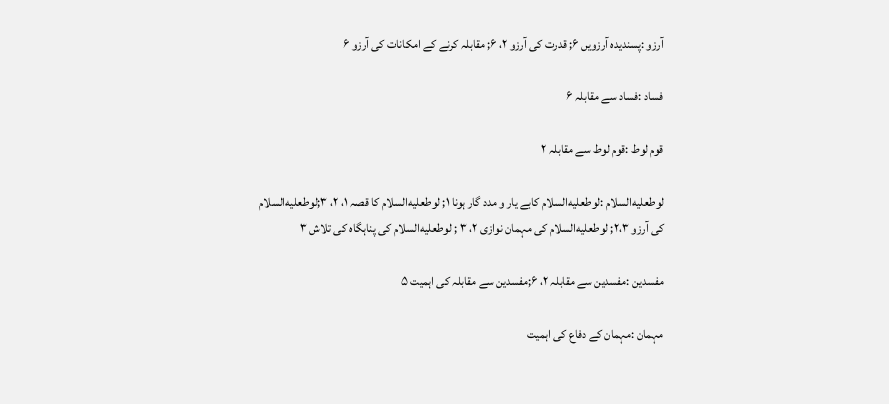آرزو :پسنديدہ آرزويں ۶; قدرت كى آرزو ۲، ۶; مقابلہ كرنے كے امكانات كى آرزو ۶

فساد :فساد سے مقابلہ ۶

قوم لوط :قوم لوط سے مقابلہ ۲

لوطعليه‌السلام :لوطعليه‌السلام كابے يار و مدد گار ہونا ۱; لوطعليه‌السلام كا قصہ ۱، ۲، ۳;لوطعليه‌السلام كى آرزو ۲،۳; لوطعليه‌السلام كى مہمان نوازى ۲، ۳ ; لوطعليه‌السلام كى پناہگاہ كى تلاش ۳

مفسدين :مفسدين سے مقابلہ ۲، ۶;مفسدين سے مقابلہ كى اہميت ۵

مہمان :مہمان كے دفاع كى اہميت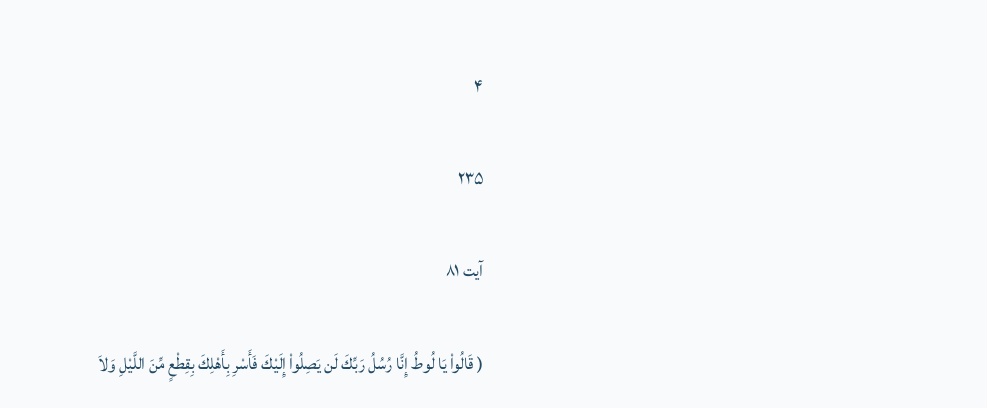۴

۲۳۵

آیت ۸۱

( قَالُواْ يَا لُوطُ إِنَّا رُسُلُ رَبِّكَ لَن يَصِلُواْ إِلَيْكَ فَأَسْرِ بِأَهْلِكَ بِقِطْعٍ مِّنَ اللَّيْلِ وَلاَ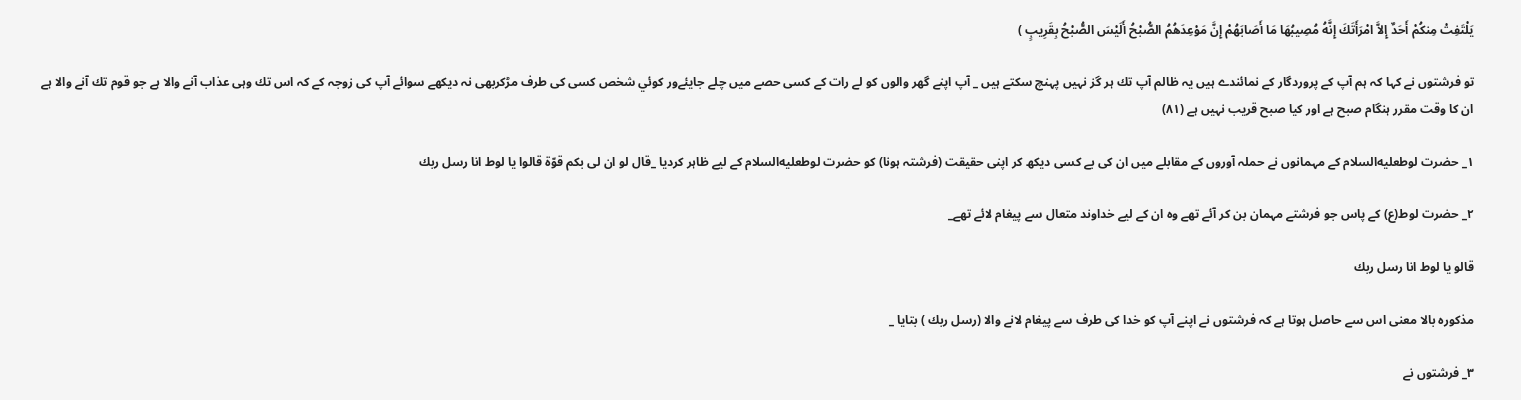يَلْتَفِتْ مِنكُمْ أَحَدٌ إِلاَّ امْرَأَتَكَ إِنَّهُ مُصِيبُهَا مَا أَصَابَهُمْ إِنَّ مَوْعِدَهُمُ الصُّبْحُ أَلَيْسَ الصُّبْحُ بِقَرِيبٍ )

تو فرشتوں نے كہا كہ ہم آپ كے پروردگار كے نمائندے ہيں يہ ظالم آپ تك ہر گز نہيں پہنچ سكتے ہيں _ آپ اپنے گھر والوں كو لے رات كے كسى حصے ميں چلے جايئےور كوئي شخص كسى كى طرف مڑكربھى نہ ديكھے سوائے آپ كى زوجہ كے كہ اس تك وہى عذاب آنے والا ہے جو قوم تك آنے والا ہے ان كا وقت مقرر ہنگام صبح ہے اور كيا صبح قريب نہيں ہے (۸۱)

۱_ حضرت لوطعليه‌السلام كے مہمانوں نے حملہ آوروں كے مقابلے ميں ان كى بے كسى ديكھ كر اپنى حقيقت (فرشتہ ہونا) كو حضرت لوطعليه‌السلام كے ليے ظاہر كرديا _قال لو ان لى بكم قوّة قالوا یا لوط انا رسل ربك

۲_ حضرت لوط(ع) كے پاس جو فرشتے مہمان بن كر آئے تھے وہ ان كے ليے خداوند متعال سے پيغام لائے تھے_

قالو يا لوط انا رسل ربك

مذكورہ بالا معنى اس سے حاصل ہوتا ہے كہ فرشتوں نے اپنے آپ كو خدا كى طرف سے پيغام لانے والا (رسل ربك ) بتايا _

۳_ فرشتوں نے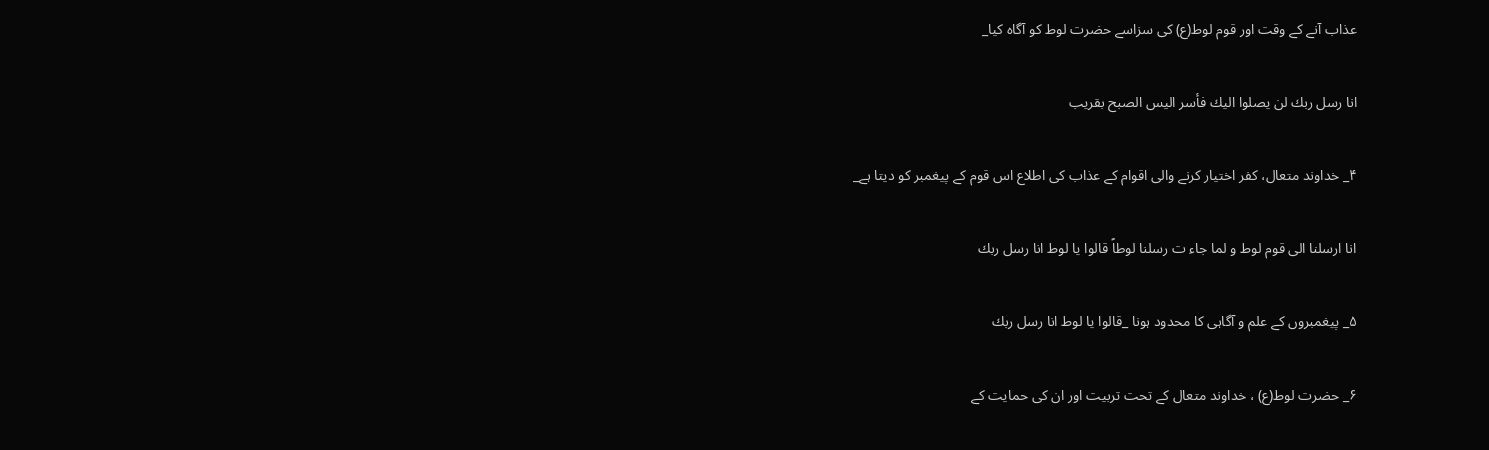عذاب آنے كے وقت اور قوم لوط(ع) كى سزاسے حضرت لوط كو آگاہ كيا_

انا رسل ربك لن يصلوا اليك فأسر اليس الصبح بقريب

۴_ خداوند متعال، كفر اختيار كرنے والى اقوام كے عذاب كى اطلاع اس قوم كے پيغمبر كو ديتا ہے_

انا ارسلنا الى قوم لوط و لما جاء ت رسلنا لوطاً قالوا يا لوط انا رسل ربك

۵_ پيغمبروں كے علم و آگاہى كا محدود ہونا _قالوا يا لوط انا رسل ربك

۶_ حضرت لوط(ع) ، خداوند متعال كے تحت تربيت اور ان كى حمايت كے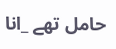حامل تھے _انا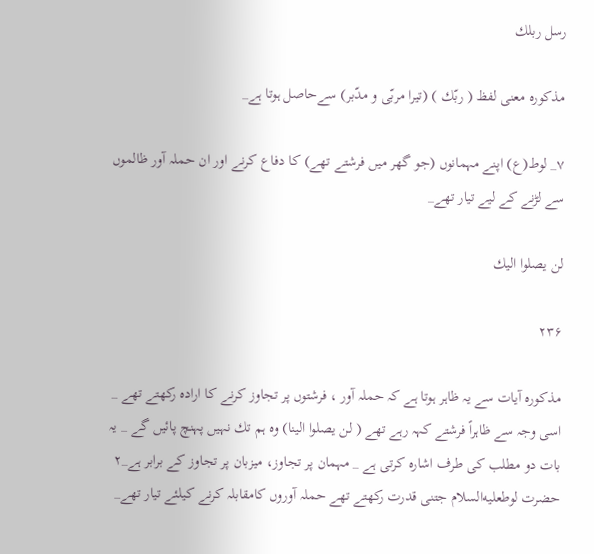رسل ربلك

مذكورہ معنى لفظ ( ربّك ) (تيرا مربّى و مدّبر) سےحاصل ہوتا ہے_

۷_ لوط(ع) اپنے مہمانوں (جو گھر ميں فرشتے تھے) كا دفاع كرنے اور ان حملہ آور ظالموں سے لڑنے كے ليے تيار تھے_

لن يصلوا اليك

۲۳۶

مذكورہ آيات سے يہ ظاہر ہوتا ہے كہ حملہ آور ، فرشتوں پر تجاوز كرنے كا ارادہ ركھتے تھے _ اسى وجہ سے ظاہراً فرشتے كہہ رہے تھے ( لن يصلوا الينا) وہ ہم تك نہيں پہنچ پائيں گے _ يہ بات دو مطلب كى طرف اشارہ كرتى ہے _ مہمان پر تجاوز، ميزبان پر تجاوز كے برابر ہے_۲ حضرت لوطعليه‌السلام جتنى قدرت ركھتے تھے حملہ آوروں كامقابلہ كرنے كيلئے تيار تھے_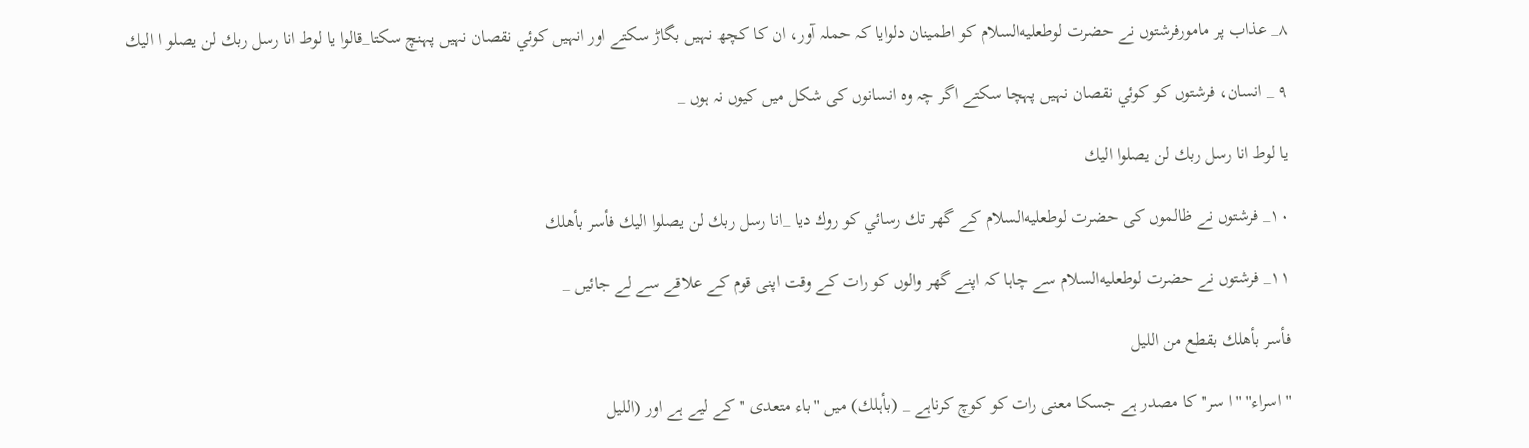۸_ عذاب پر مامورفرشتوں نے حضرت لوطعليه‌السلام كو اطمينان دلوايا كہ حملہ آور، ان كا كچھ نہيں بگاڑ سكتے اور انہيں كوئي نقصان نہيں پہنچ سكتا_قالوا يا لوط انا رسل ربك لن يصلو ا اليك

۹ _ انسان، فرشتوں كو كوئي نقصان نہيں پہچا سكتے اگر چہ وہ انسانوں كى شكل ميں كيوں نہ ہوں _

يا لوط انا رسل ربك لن يصلوا اليك

۱۰_ فرشتوں نے ظالموں كى حضرت لوطعليه‌السلام كے گھر تك رسائي كو روك ديا _انا رسل ربك لن يصلوا اليك فأسر بأهلك

۱۱_ فرشتوں نے حضرت لوطعليه‌السلام سے چاہا كہ اپنے گھر والوں كو رات كے وقت اپنى قوم كے علاقے سے لے جائيں _

فأسر بأهلك بقطع من الليل

''اسراء'' ''ا سر'' كا مصدر ہے جسكا معنى رات كو كوچ كرناہے _ (بأہلك) ميں ''باء متعدى '' كے ليے ہے اور (الليل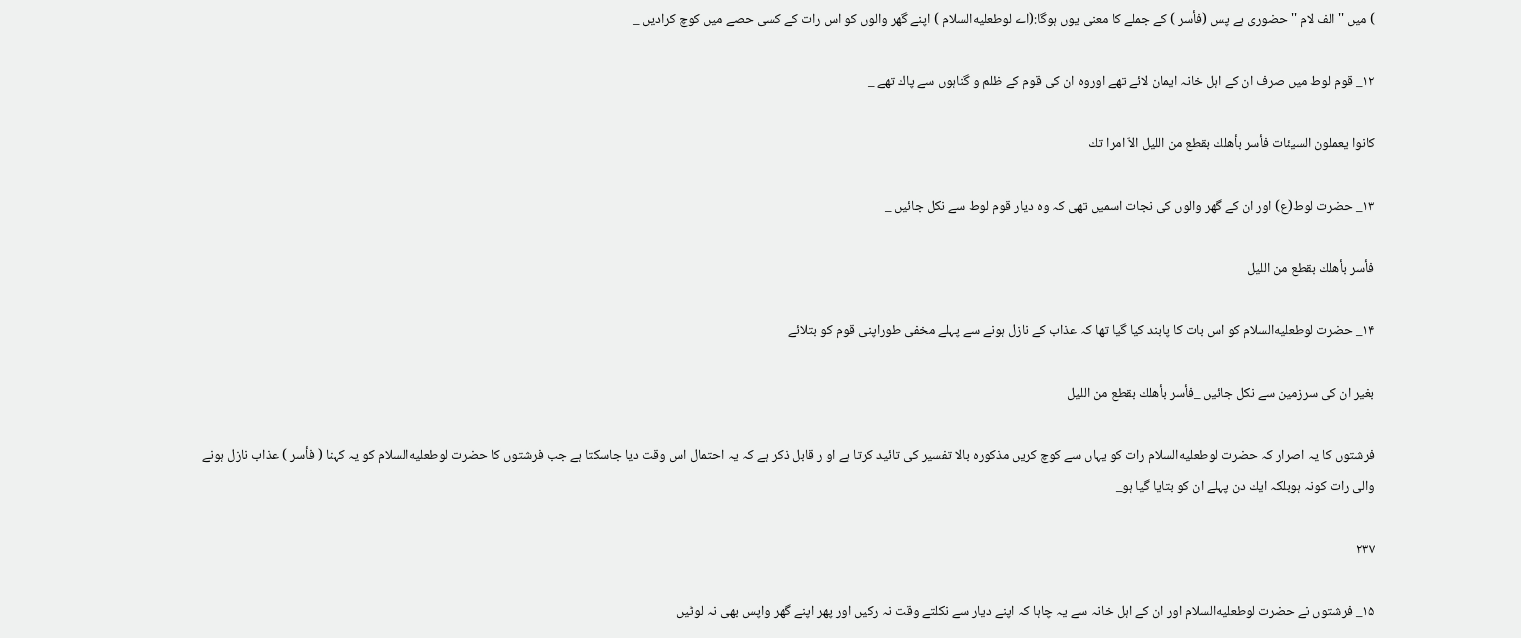) ميں ''الف لام '' حضورى ہے پس (فأسر ) كے جملے كا معنى يوں ہوگا:(اے لوطعليه‌السلام ) اپنے گھر والوں كو اس رات كے كسى حصے ميں كوچ كراديں _

۱۲_ قوم لوط ميں صرف ان كے اہل خانہ ايمان لائے تھے اوروہ ان كى قوم كے ظلم و گناہوں سے پاك تھے _

كانوا يعملون السيئات فأسر بأهلك بقطع من الليل الاّ امرا تك

۱۳_ حضرت لوط(ع) اور ان كے گھر والوں كى نجات اسميں تھى كہ وہ ديار قوم لوط سے نكل جائيں _

فأسر بأهلك بقطع من الليل

۱۴_ حضرت لوطعليه‌السلام كو اس بات كا پابند كيا گيا تھا كہ عذاب كے نازل ہونے سے پہلے مخفى طوراپنى قوم كو بتلائے

بغير ان كى سرزمين سے نكل جائيں _فأسر بأهلك بقطع من الليل

فرشتوں كا يہ اصرار كہ حضرت لوطعليه‌السلام رات كو يہاں سے كوچ كريں مذكورہ بالا تفسير كى تائيد كرتا ہے او ر قابل ذكر ہے كہ يہ احتمال اس وقت ديا جاسكتا ہے جب فرشتوں كا حضرت لوطعليه‌السلام كو يہ كہنا ( فأسر ) عذاب نازل ہونے والى رات كونہ ہوبلكہ ايك دن پہلے ان كو بتايا گيا ہو_

۲۳۷

۱۵_ فرشتوں نے حضرت لوطعليه‌السلام اور ان كے اہل خانہ سے يہ چاہا كہ اپنے ديار سے نكلتے وقت نہ ركيں اور پھر اپنے گھر واپس بھى نہ لوٹيں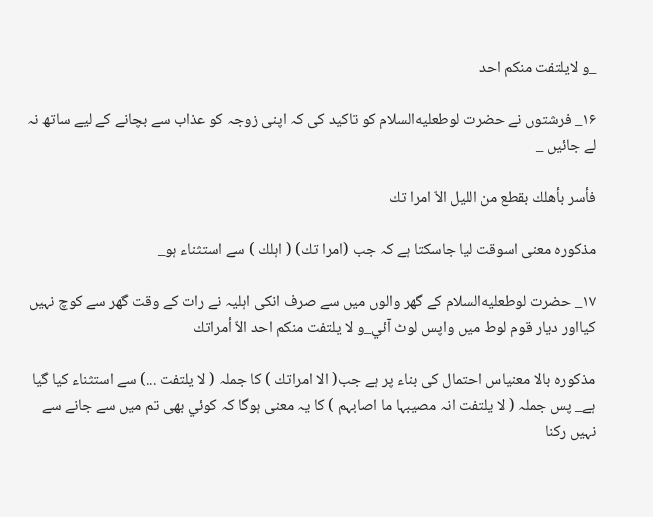_و لايلتفت منكم احد

۱۶_ فرشتوں نے حضرت لوطعليه‌السلام كو تاكيد كى كہ اپنى زوجہ كو عذاب سے بچانے كے ليے ساتھ نہ لے جائيں _

فأسر بأهلك بقطع من الليل الاّ امرا تك

مذكورہ معنى اسوقت ليا جاسكتا ہے كہ جب (امرا تك) ( اہلك ) سے استثناء ہو_

۱۷_ حضرت لوطعليه‌السلام كے گھر والوں ميں سے صرف انكى اہليہ نے رات كے وقت گھر سے كوچ نہيں كيااور ديار قوم لوط ميں واپس لوٹ آئي_و لا يلتفت منكم احد الاّ أمراتك

مذكورہ بالا معنياس احتمال كى بناء پر ہے جب( الا امراتك ) كا جملہ ( لا يلتفت ...) سے استثناء كيا گيا ہے_ پس جملہ ( لا يلتفت انہ مصيبہا ما اصابہم ) كا يہ معنى ہوگا كہ كوئي بھى تم ميں سے جانے سے نہيں ركنا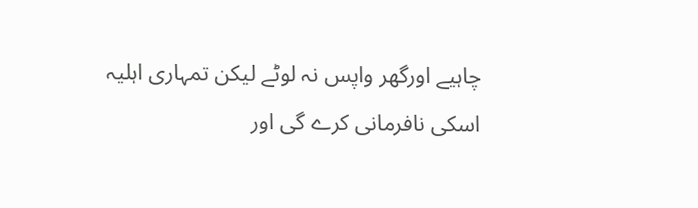چاہيے اورگھر واپس نہ لوٹے ليكن تمہارى اہليہ اسكى نافرمانى كرے گى اور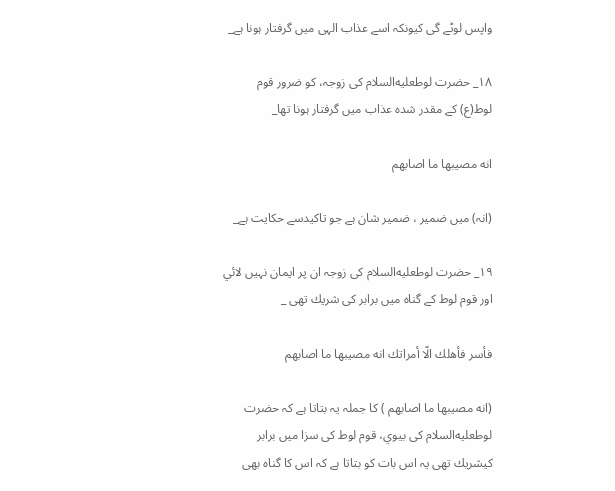واپس لوٹے گى كيونكہ اسے عذاب الہى ميں گرفتار ہونا ہے_

۱۸_ حضرت لوطعليه‌السلام كى زوجہ، كو ضرور قوم لوط(ع) كے مقدر شدہ عذاب ميں گرفتار ہونا تھا_

انه مصيبها ما اصابهم

(انہ) ميں ضمير ، ضمير شان ہے جو تاكيدسے حكايت ہے_

۱۹_ حضرت لوطعليه‌السلام كى زوجہ ان پر ايمان نہيں لائي اور قوم لوط كے گناہ ميں برابر كى شريك تھى _

فأسر فأهلك الّا أمراتك انه مصيبها ما اصابهم

(انه مصيبها ما اصابهم ) كا جملہ يہ بتاتا ہے كہ حضرت لوطعليه‌السلام كى بيوي، قوم لوط كى سزا ميں برابر كيشريك تھى يہ اس بات كو بتاتا ہے كہ اس كا گناہ بھى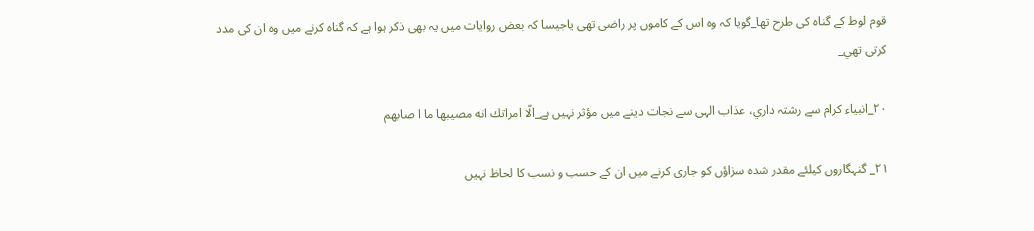قوم لوط كے گناہ كى طرح تھا_گويا كہ وہ اس كے كاموں پر راضى تھى ياجيسا كہ بعض روايات ميں يہ بھى ذكر ہوا ہے كہ گناہ كرنے ميں وہ ان كى مدد كرتى تھي_

۲۰_انبياء كرام سے رشتہ داري، عذاب الہى سے نجات دينے ميں مؤثر نہيں ہے_الّا امراتك انه مصيبها ما ا صابهم

۲۱_ گنہگاروں كيلئے مقدر شدہ سزاؤں كو جارى كرنے ميں ان كے حسب و نسب كا لحاظ نہيں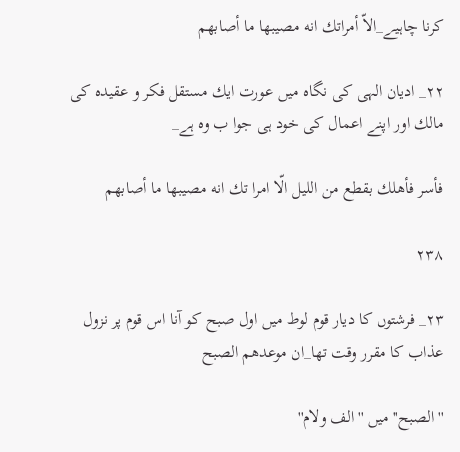كرنا چاہيے_الاّ أمراتك انه مصيبها ما أصابهم

۲۲_ اديان الہى كى نگاہ ميں عورت ايك مستقل فكر و عقيدہ كى مالك اور اپنے اعمال كى خود ہى جوا ب وہ ہے_

فأسر فأهلك بقطع من الليل الّا امرا تك انه مصيبها ما أصابهم

۲۳۸

۲۳_ فرشتوں كا ديار قوم لوط ميں اول صبح كو آنا اس قوم پر نزول عذاب كا مقرر وقت تھا_ان موعدهم الصبح

''الصبح''ميں ''الف ولام''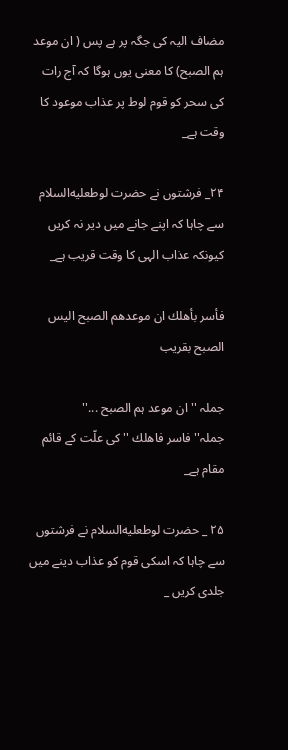مضاف اليہ كى جگہ پر ہے پس ( ان موعد ہم الصبح) كا معنى يوں ہوگا كہ آج رات كى سحر كو قوم لوط پر عذاب موعود كا وقت ہے_

۲۴_ فرشتوں نے حضرت لوطعليه‌السلام سے چاہا كہ اپنے جانے ميں دير نہ كريں كيونكہ عذاب الہى كا وقت قريب ہے_

فأسر بأهلك ان موعدهم الصبح اليس الصبح بقريب

جملہ ''ان موعد ہم الصبح ...'' جملہ''فاسر فاهلك '' كى علّت كے قائم مقام ہے_

۲۵ _ حضرت لوطعليه‌السلام نے فرشتوں سے چاہا كہ اسكى قوم كو عذاب دينے ميں جلدى كريں _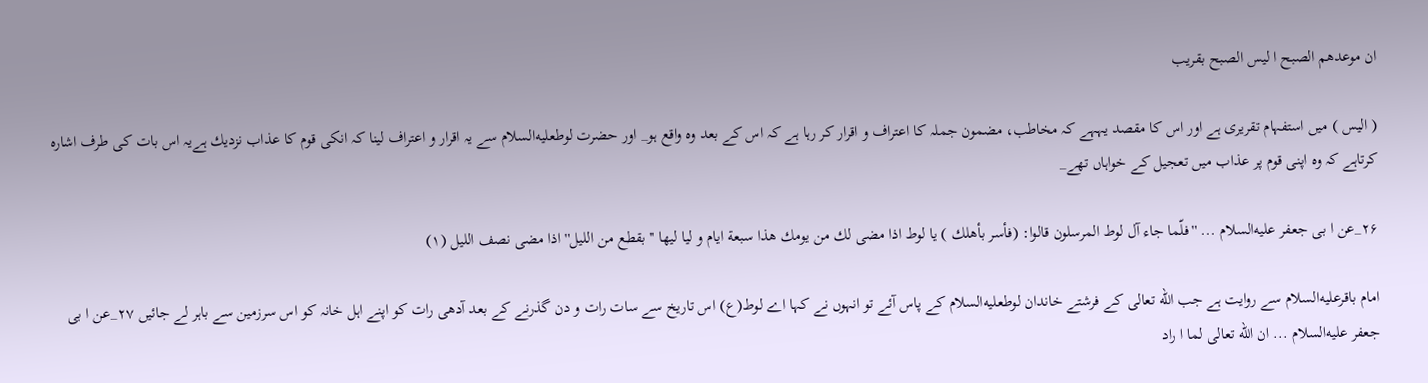ان موعدهم الصبح ا ليس الصبح بقريب

( اليس ) ميں استفہام تقريرى ہے اور اس كا مقصد يہہے كہ مخاطب، مضمون جملہ كا اعتراف و اقرار كر رہا ہے كہ اس كے بعد وہ واقع ہو_ اور حضرت لوطعليه‌السلام سے يہ اقرار و اعتراف لينا كہ انكى قوم كا عذاب نزديك ہےيہ اس بات كى طرف اشارہ كرتاہے كہ وہ اپنى قوم پر عذاب ميں تعجيل كے خواہاں تھے_

۲۶_عن ا بى جعفر عليه‌السلام ... ''فلّما جاء آل لوط المرسلون قالوا: (فأسر بأهلك ) يا لوط اذا مضى لك من يومك هذا سبعة ايام و ليا ليها '' بقطع من الليل'' اذا مضى نصف الليل (۱)

امام باقرعليه‌السلام سے روايت ہے جب الله تعالى كے فرشتے خاندان لوطعليه‌السلام كے پاس آئے تو انہوں نے كہا اے لوط(ع) اس تاريخ سے سات رات و دن گذرنے كے بعد آدھى رات كو اپنے اہل خانہ كو اس سرزمين سے باہر لے جائيں ۲۷_عن ا بى جعفر عليه‌السلام ... ان اللّه تعالى لما ا راد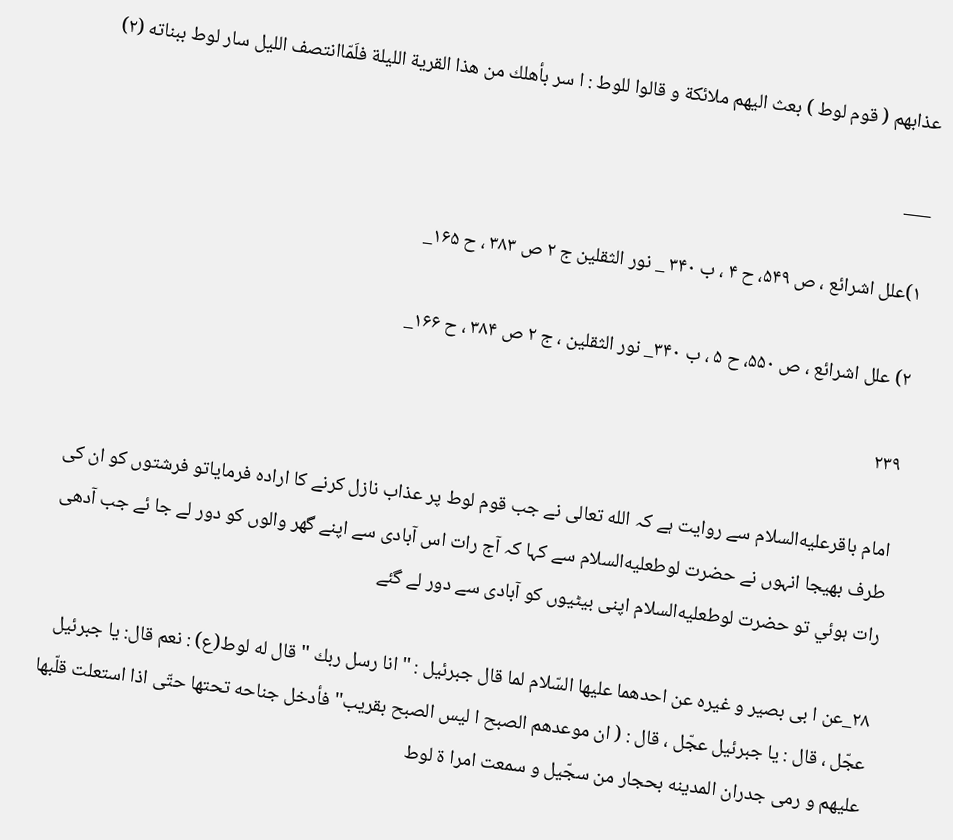عذابهم ( قوم لوط ) بعث اليهم ملائكة و قالوا للوط : ا سر بأهلك من هذا القرية الليلة فلَمّاانتصف الليل سار لوط ببناته (۲)

___

۱)علل اشرائع ، ص ۵۴۹، ح ۴ ، ب ۳۴۰ _ نور الثقلين ج ۲ ص ۳۸۳ ، ح ۱۶۵_

۲) علل اشرائع ، ص ۵۵۰، ح ۵ ، ب ۳۴۰_ نور الثقلين ، ج ۲ ص ۳۸۴ ، ح ۱۶۶_

۲۳۹

امام باقرعليه‌السلام سے روايت ہے كہ الله تعالى نے جب قوم لوط پر عذاب نازل كرنے كا ارادہ فرماياتو فرشتوں كو ان كى طرف بھيجا انہوں نے حضرت لوطعليه‌السلام سے كہا كہ آج رات اس آبادى سے اپنے گھر والوں كو دور لے جا ئے جب آدھى رات ہوئي تو حضرت لوطعليه‌السلام اپنى بيٹيوں كو آبادى سے دور لے گئے

۲۸_عن ا بى بصير و غيره عن احدهما عليها السّلام لما قال جبرئيل : '' انا رسل ربك '' قال له لوط(ع) : نعم قال: يا جبرئيل عجّل ، قال : يا جبرئيل عجّل ، قال : ( ان موعدهم الصبح ا ليس الصبح بقريب'' فأدخل جناحه تحتها حتّى اذا استعلت قلّبها عليهم و رمى جدران المدينه بحجار من سجّيل و سمعت امرا ة لوط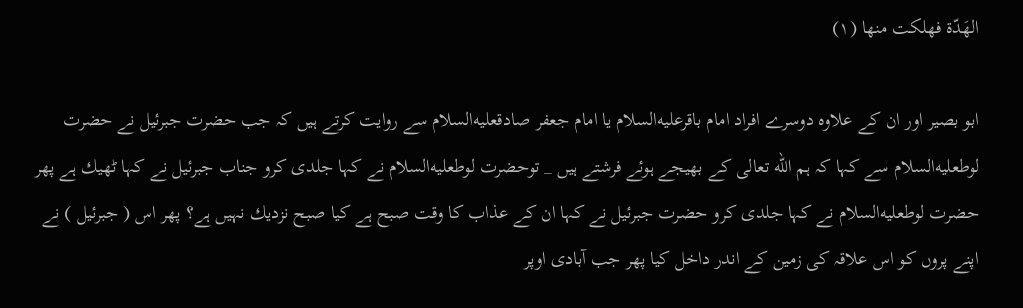الهَدّة فهلكت منها (۱)

ابو بصير اور ان كے علاوہ دوسرے افراد امام باقرعليه‌السلام يا امام جعفر صادقعليه‌السلام سے روايت كرتے ہيں كہ جب حضرت جبرئيل نے حضرت لوطعليه‌السلام سے كہا كہ ہم الله تعالى كے بھيجے ہوئے فرشتے ہيں _ توحضرت لوطعليه‌السلام نے كہا جلدى كرو جناب جبرئيل نے كہا ٹھيك ہے پھر حضرت لوطعليه‌السلام نے كہا جلدى كرو حضرت جبرئيل نے كہا ان كے عذاب كا وقت صبح ہے كيا صبح نزديك نہيں ہے؟ پھر اس ( جبرئيل ) نے اپنے پروں كو اس علاقہ كى زمين كے اندر داخل كيا پھر جب آبادى اوپر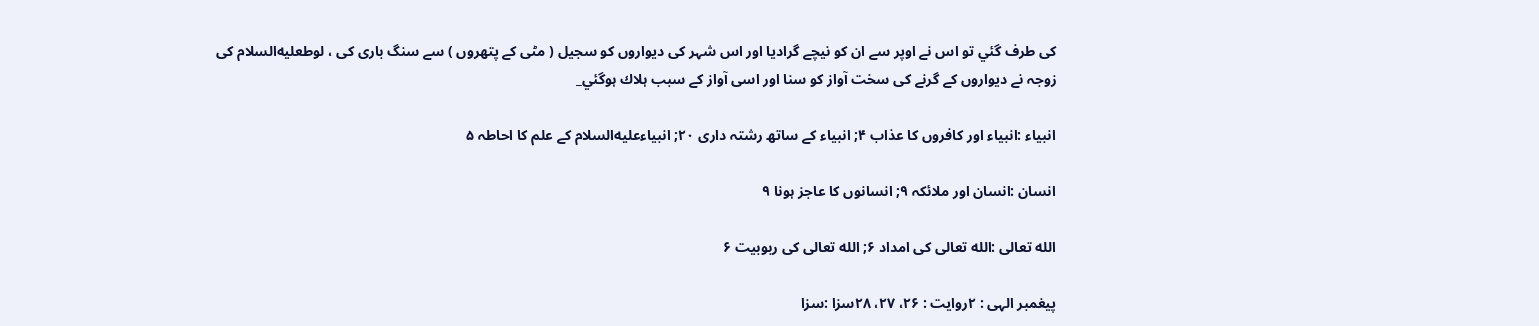كى طرف گئي تو اس نے اوپر سے ان كو نيچے گراديا اور اس شہر كى ديواروں كو سجيل ( مٹى كے پتھروں ) سے سنگ بارى كى ، لوطعليه‌السلام كى زوجہ نے ديواروں كے گرنے كى سخت آواز كو سنا اور اسى آواز كے سبب ہلاك ہوگئي_

انبياء :انبياء اور كافروں كا عذاب ۴; انبياء كے ساتھ رشتہ دارى ۲۰; انبياءعليه‌السلام كے علم كا احاطہ ۵

انسان :انسان اور ملائكہ ۹; انسانوں كا عاجز ہونا ۹

الله تعالى :الله تعالى كى امداد ۶; الله تعالى كى ربوبيت ۶

پيغمبر الہى : ۲روايت : ۲۶، ۲۷، ۲۸سزا :سزا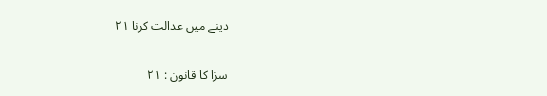دينے ميں عدالت كرنا ۲۱

سزا كا قانون : ۲۱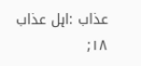عذاب :اہل عذاب ۱۸;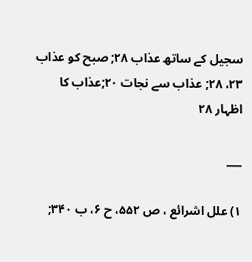سجيل كے ساتھ عذاب ۲۸; صبح كو عذاب ۲۳، ۲۸; عذاب سے نجات ۲۰;عذاب كا اظہار ۲۸

___

۱) علل اشرائع ، ص ۵۵۲، ح ۶، ب ۳۴۰;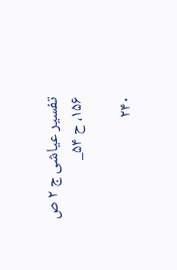تفسير عياشى ج ۲ ص ۱۵۶، ح ۵۴_

۲۴۰